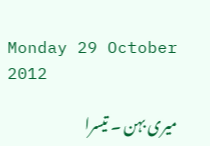Monday 29 October 2012

میری بہن ۔ تیسرا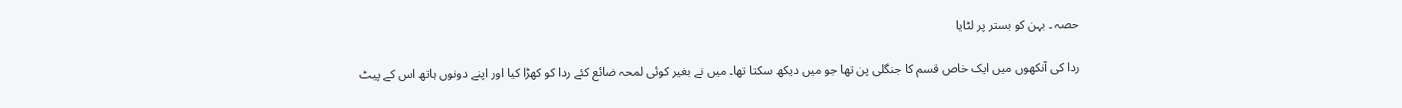حصہ ۔ بہن کو بستر پر لٹایا

ردا کی آنکھوں میں ایک خاص قسم کا جنگلی پن تھا جو میں دیکھ سکتا تھا۔ میں نے بغیر کوئی لمحہ ضائع کئے ردا کو کھڑا کیا اور اپنے دونوں ہاتھ اس کے پیٹ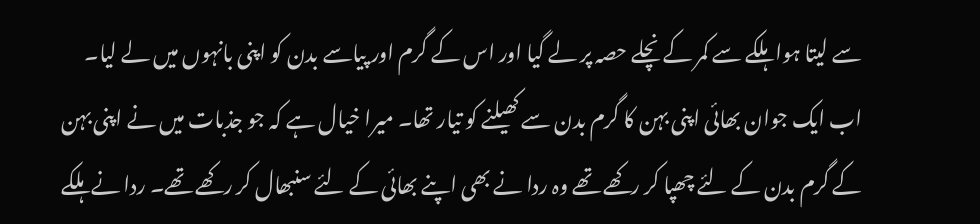سے لیتا ہوا ہلکے سے کمر کے نچلے حصہ پر لے گیا اور اس کے گرم اور پیاسے بدن کو اپنی بانہوں میں لے لیا۔ اب ایک جوان بھائی اپنی بہن کا گرم بدن سے کھیلنے کو تیار تھا۔ میرا خیال ہے کہ جو جذبات میں نے اپنی بہن کے گرم بدن کے لئے چھپا کر رکھے تھے وہ ردا نے بھی اپنے بھائی کے لئے سنبھال کر رکھے تھے۔ ردا نے ہلکے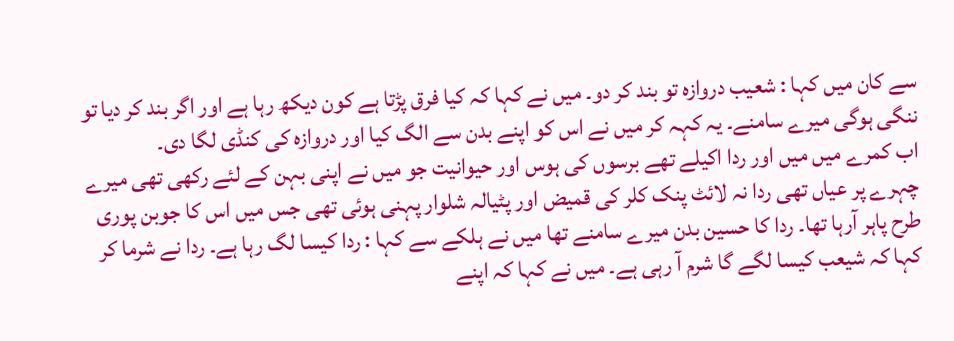سے کان میں کہا : شعیب دروازہ تو بند کر دو۔ میں نے کہا کہ کیا فرق پڑتا ہے کون دیکھ رہا ہے اور اگر بند کر دیا تو ننگی ہوگی میرے سامنے۔ یہ کہہ کر میں نے اس کو اپنے بدن سے الگ کیا اور دروازہ کی کنڈی لگا دی۔
اب کمرے میں میں اور ردا اکیلے تھے برسوں کی ہوس اور حیوانیت جو میں نے اپنی بہن کے لئے رکھی تھی میرے چہرے پر عیاں تھی ردا نہ لائٹ پنک کلر کی قمیض اور پٹیالہ شلوار پہنی ہوئی تھی جس میں اس کا جوبن پوری طرح پاہر آرہا تھا۔ ردا کا حسین بدن میرے سامنے تھا میں نے ہلکے سے کہا : ردا کیسا لگ رہا ہے۔ ردا نے شرما کر کہا کہ شیعب کیسا لگے گا شرم آ رہی ہے۔ میں نے کہا کہ اپنے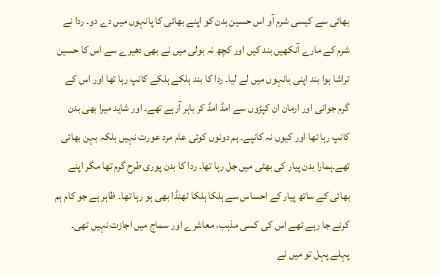بھائی سے کیسی شرم آو اس حسین بدن کو اپنے بھائی کا پانہوں میں دے دو۔ ردا نے شرم کے مارے آنکھیں بند کیں اور کچھ نہ بولی میں نے بھی دھیرے سے اس کا حسین تراشا ہوا بند اپنی بانہوں میں لے لیا۔ ردا کا بند ہلکے ہلکے کانپ رہا تھا اور اس کے گرم جوانی اور ارمان ان کپڑوں سے امڈ امڈ کر باہر آرہے تھے۔ اور شاید میرا بھی بدن کانپ رہا تھا اور کیوں نہ کانپے۔ ہم دونوں کوئی عام مرد عورت نہیں بلکہ بہن بھائی تھے۔ہمارا بدن پیار کی بھٹی میں جل رہا تھا۔ ردا کا بدن پوری طرح گرم تھا مگر اپنے بھائی کے ساتھ پیار کے احساس سے ہلکا ہلکا ٹھنڈا بھی ہو رہا تھا۔ ظاہر ہے جو کام ہم کرنے جا رہے تھے اس کی کسی مذہب، معاشرے اور سماج میں اجازت نہیں تھی۔ پہلے پہل تو میں نے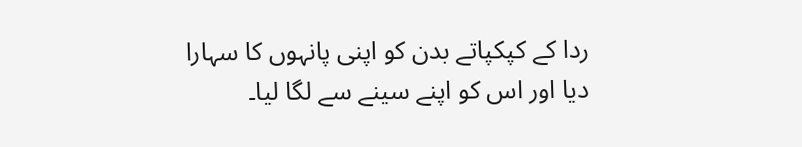ردا کے کپکپاتے بدن کو اپنی پانہوں کا سہارا دیا اور اس کو اپنے سینے سے لگا لیا۔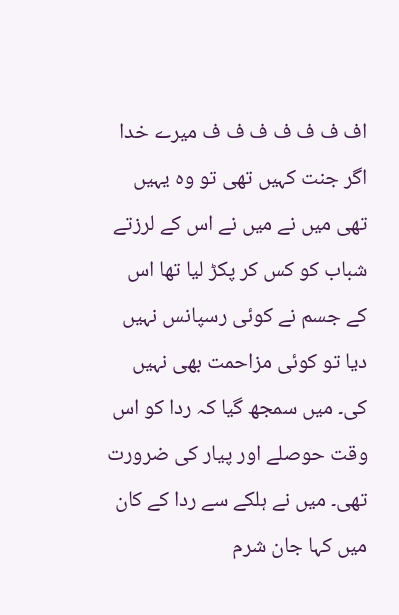اف ف ف ف ف ف ف میرے خدا اگر جنت کہیں تھی تو وہ یہیں تھی میں نے میں نے اس کے لرزتے شباب کو کس کر پکڑ لیا تھا اس کے جسم نے کوئی رسپانس نہیں دیا تو کوئی مزاحمت بھی نہیں کی۔ میں سمجھ گیا کہ ردا کو اس وقت حوصلے اور پیار کی ضرورت تھی۔ میں نے ہلکے سے ردا کے کان میں کہا جان شرم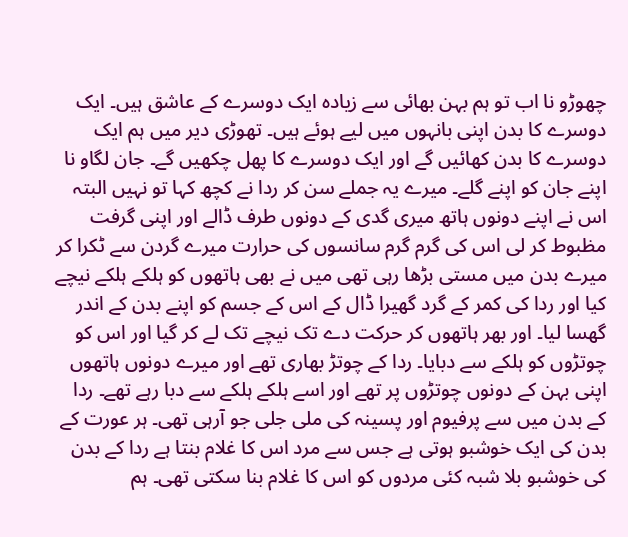چھوڑو نا اب تو ہم بہن بھائی سے زیادہ ایک دوسرے کے عاشق ہیں۔ ایک دوسرے کا بدن اپنی بانہوں میں لیے ہوئے ہیں۔ تھوڑی دیر میں ہم ایک دوسرے کا بدن کھائیں گے اور ایک دوسرے کا پھل چکھیں گے۔ جان لگاو نا اپنے جان کو اپنے گلے۔ میرے یہ جملے سن کر ردا نے کچھ کہا تو نہیں البتہ اس نے اپنے دونوں ہاتھ میری گدی کے دونوں طرف ڈالے اور اپنی گرفت مظبوط کر لی اس کی گرم گرم سانسوں کی حرارت میرے گردن سے ٹکرا کر میرے بدن میں مستی بڑھا رہی تھی میں نے بھی ہاتھوں کو ہلکے ہلکے نیچے کیا اور ردا کی کمر کے گرد گھیرا ڈال کے اس کے جسم کو اپنے بدن کے اندر گھسا لیا۔ اور بھر ہاتھوں کر حرکت دے تک نیچے تک لے کر گیا اور اس کو چوتڑوں کو ہلکے سے دبایا۔ ردا کے چوتڑ بھاری تھے اور میرے دونوں ہاتھوں اپنی بہن کے دونوں چوتڑوں پر تھے اور اسے ہلکے ہلکے سے دبا رہے تھے۔ ردا کے بدن میں سے پرفیوم اور پسینہ کی ملی جلی جو آرہی تھی۔ ہر عورت کے بدن کی ایک خوشبو ہوتی ہے جس سے مرد اس کا غلام بنتا ہے ردا کے بدن کی خوشبو بلا شبہ کئی مردوں کو اس کا غلام بنا سکتی تھی۔ ہم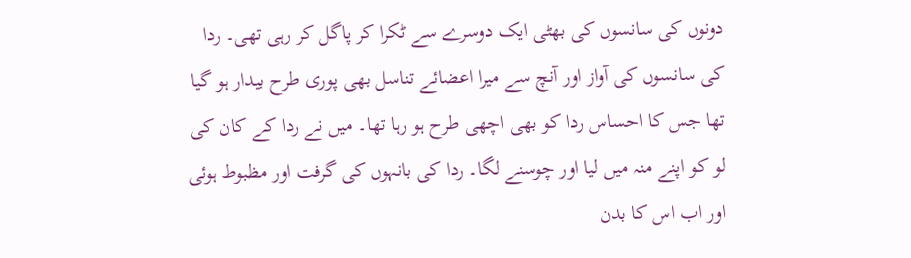دونوں کی سانسوں کی بھٹی ایک دوسرے سے ٹکرا کر پاگل کر رہی تھی۔ ردا کی سانسوں کی آواز اور آنچ سے میرا اعضائے تناسل بھی پوری طرح بیدار ہو گیا تھا جس کا احساس ردا کو بھی اچھی طرح ہو رہا تھا۔ میں نے ردا کے کان کی لو کو اپنے منہ میں لیا اور چوسنے لگا۔ ردا کی بانہوں کی گرفت اور مظبوط ہوئی اور اب اس کا بدن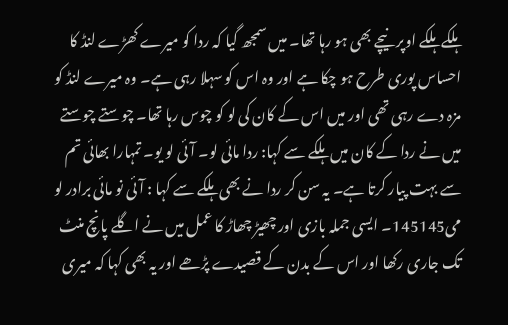ہلکے ہلکے اوپر نیچے بھی ہو رہا تھا۔ میں سمجھ گیا کہ ردا کو میرے کھڑے لنڈ کا احساس پوری طرح ہو چکا ہے اور وہ اس کو سہلا رہی ہے۔ وہ میرے لنڈ کو مزہ دے رہی تھی اور میں اس کے کان کی لو کو چوس رہا تھا۔ چوستے چوستے میں نے ردا کے کان میں ہلکے سے کہا: ردا مائی لو۔ آئی لو یو۔ تمہارا بھائی تم سے بہت پیار کرتا ہے۔ یہ سن کر ردا نے بھی ہلکے سے کہا : آئی نو مائی برادر لو می145145۔ ایسی جملہ بازی اور چھیڑ چھاڑ کا عمل میں نے اگلے پانچ منٹ تک جاری رکھا اور اس کے بدن کے قصیدے پڑھے اور یہ بھی کہا کہ میری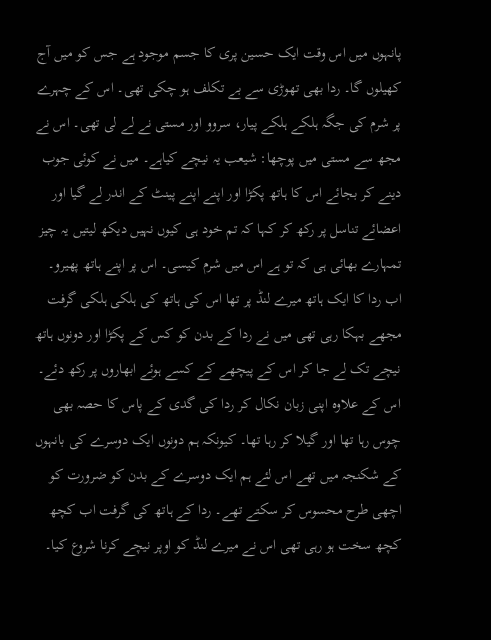پانہوں میں اس وقت ایک حسین پری کا جسم موجود ہے جس کو میں آج کھیلوں گا۔ ردا بھی تھوڑی سے بے تکلف ہو چکی تھی۔ اس کے چہرے پر شرم کی جگہ ہلکے ہلکے پیار، سروو اور مستی نے لے لی تھی۔ اس نے مجھ سے مستی میں پوچھا: شیعب یہ نیچے کیاہے۔ میں نے کوئی جوب دینے کر بجائے اس کا ہاتھ پکڑا اور اپنے اپنے پینٹ کے اندر لے گیا اور اعضائے تناسل پر رکھ کر کہا کہ تم خود ہی کیوں نہیں دیکھ لیتیں یہ چیز تمہارے بھائی ہی کہ تو ہے اس میں شرم کیسی۔ اس پر اپنے ہاتھ پھیرو۔ اب ردا کا ایک ہاتھ میرے لنڈ پر تھا اس کی ہاتھ کی ہلکی ہلکی گرفت مجھے بہکا رہی تھی میں نے ردا کے بدن کو کس کے پکڑا اور دونوں ہاتھ نیچے تک لے جا کر اس کے پیچھے کے کسے ہوئے ابھاروں پر رکھ دئے۔ اس کے علاوہ اپنی زبان نکال کر ردا کی گدی کے پاس کا حصہ بھی چوس رہا تھا اور گیلا کر رہا تھا۔ کیونکہ ہم دونوں ایک دوسرے کی بانہوں کے شکنجہ میں تھے اس لئے ہم ایک دوسرے کے بدن کو ضرورت کو اچھی طرح محسوس کر سکتے تھے۔ ردا کے ہاتھ کی گرفت اب کچھ کچھ سخت ہو رہی تھی اس نے میرے لنڈ کو اوپر نیچے کرنا شروع کیا۔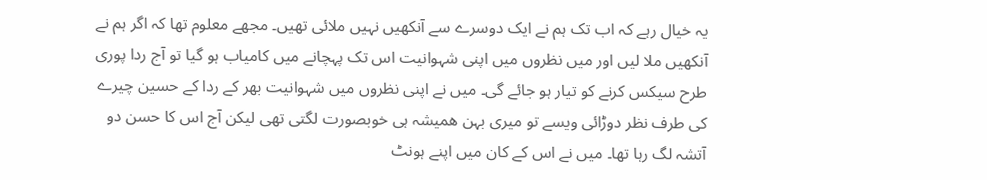یہ خیال رہے کہ اب تک ہم نے ایک دوسرے سے آنکھیں نہیں ملائی تھیں۔ مجھے معلوم تھا کہ اگر ہم نے آنکھیں ملا لیں اور میں نظروں میں اپنی شہوانیت اس تک پہچانے میں کامیاب ہو گیا تو آج ردا پوری طرح سیکس کرنے کو تیار ہو جائے گی۔ میں نے اپنی نظروں میں شہوانیت بھر کے ردا کے حسین چیرے کی طرف نظر دوڑائی ویسے تو میری بہن ھمیشہ ہی خوبصورت لگتی تھی لیکن آج اس کا حسن دو آتشہ لگ رہا تھا۔ میں نے اس کے کان میں اپنے ہونٹ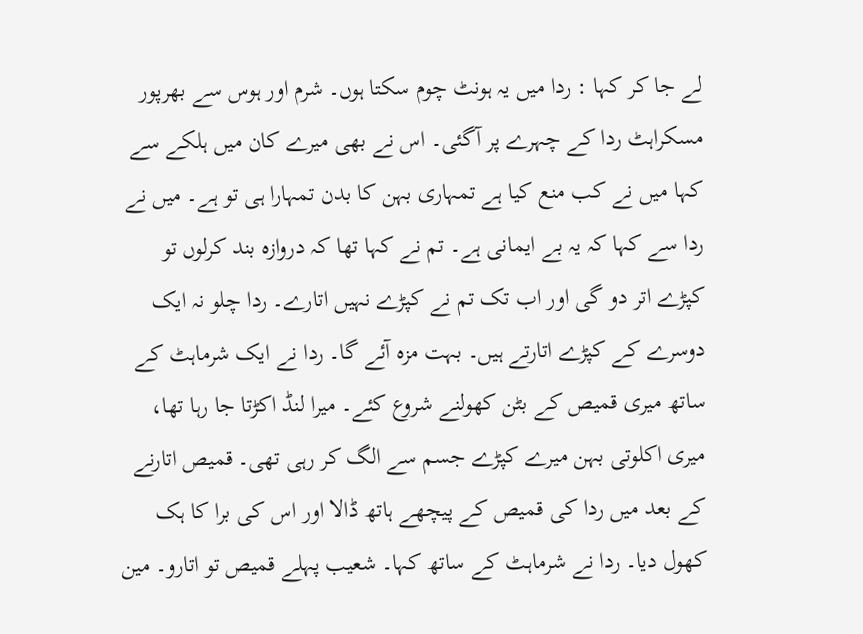لے جا کر کہا : ردا میں یہ ہونٹ چوم سکتا ہوں۔ شرم اور ہوس سے بھرپور مسکراہٹ ردا کے چہرے پر آگئی۔ اس نے بھی میرے کان میں ہلکے سے کہا میں نے کب منع کیا ہے تمہاری بہن کا بدن تمہارا ہی تو ہے۔ میں نے ردا سے کہا کہ یہ بے ایمانی ہے۔ تم نے کہا تھا کہ دروازہ بند کرلوں تو کپڑے اتر دو گی اور اب تک تم نے کپڑے نہیں اتارے۔ ردا چلو نہ ایک دوسرے کے کپڑے اتارتے ہیں۔ بہت مزہ آئے گا۔ ردا نے ایک شرماہٹ کے ساتھ میری قمیص کے بٹن کھولنے شروع کئے۔ میرا لنڈ اکڑتا جا رہا تھا، میری اکلوتی بہن میرے کپڑے جسم سے الگ کر رہی تھی۔ قمیص اتارنے کے بعد میں ردا کی قمیص کے پیچھے ہاتھ ڈالا اور اس کی برا کا ہک کھول دیا۔ ردا نے شرماہٹ کے ساتھ کہا۔ شعیب پہلے قمیص تو اتارو۔ مین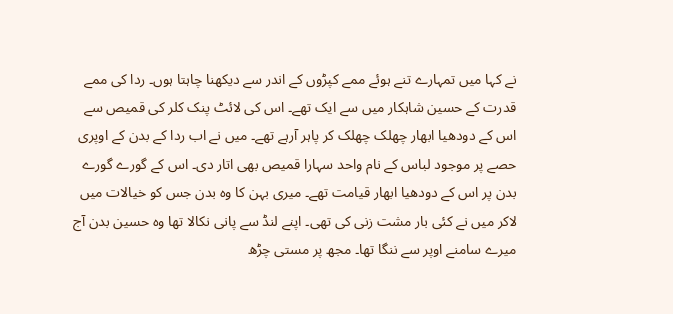نے کہا میں تمہارے تنے ہوئے ممے کپڑوں کے اندر سے دیکھنا چاہتا ہوں۔ ردا کی ممے قدرت کے حسین شاہکار میں سے ایک تھے۔ اس کی لائٹ پنک کلر کی قمیص سے اس کے دودھیا ابھار چھلک چھلک کر پاہر آرہے تھے۔ میں نے اب ردا کے بدن کے اوپری حصے پر موجود لباس کے نام واحد سہارا قمیص بھی اتار دی۔ اس کے گورے گورے بدن پر اس کے دودھیا ابھار قیامت تھے۔ میری بہن کا وہ بدن جس کو خیالات میں لاکر میں نے کئی بار مشت زنی کی تھی۔ اپنے لنڈ سے پانی نکالا تھا وہ حسین بدن آج میرے سامنے اوپر سے ننگا تھا۔ مجھ پر مستی چڑھ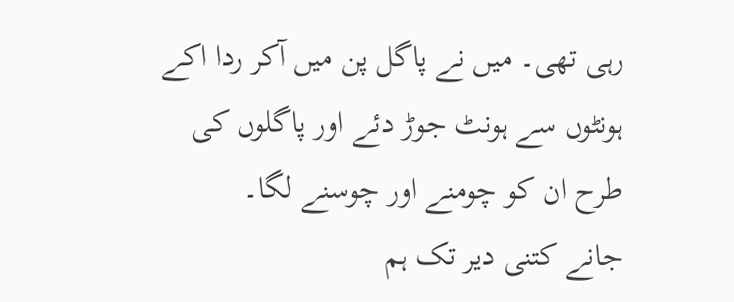رہی تھی۔ میں نے پاگل پن میں آکر ردا اکے ہونٹوں سے ہونٹ جوڑ دئے اور پاگلوں کی طرح ان کو چومنے اور چوسنے لگا۔
جانے کتنی دیر تک ہم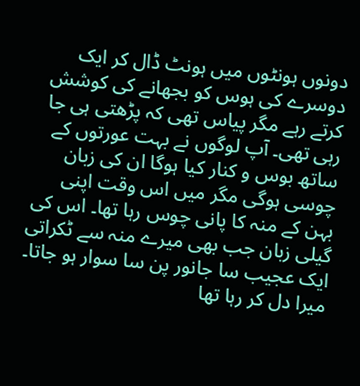دونوں ہونٹوں میں ہونٹ ڈال کر ایک دوسرے کی ہوس کو بجھانے کی کوشش کرتے رہے مگر پیاس تھی کہ پڑھتی ہی جا رہی تھی۔ آپ لوگوں نے بہت عورتوں کے ساتھ بوس و کنار کیا ہوگا ان کی زبان چوسی ہوگی مگر میں اس وقت اپنی بہن کے منہ کا پانی چوس رہا تھا۔ اس کی گیلی زبان جب بھی میرے منہ سے ٹکراتی ایک عجیب سا جانور پن سا سوار ہو جاتا۔ میرا دل کر رہا تھا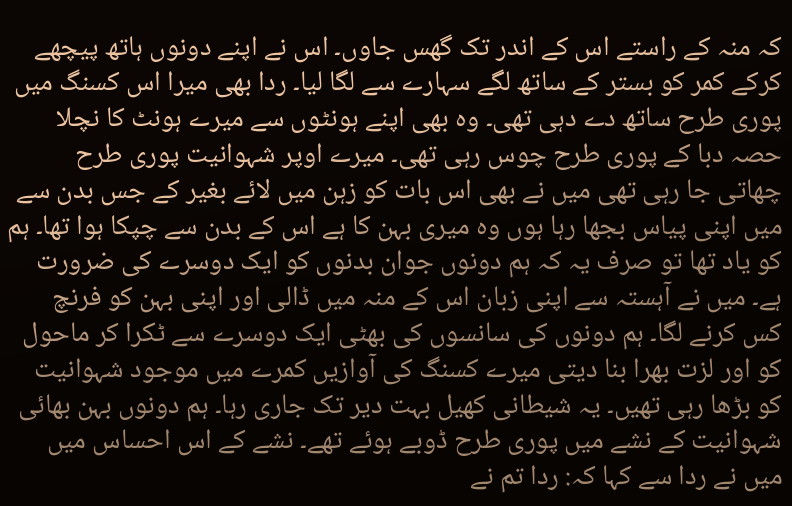کہ منہ کے راستے اس کے اندر تک گھس جاوں۔ اس نے اپنے دونوں ہاتھ پیچھے کرکے کمر کو بستر کے ساتھ لگے سہارے سے لگا لیا۔ ردا بھی میرا اس کسنگ میں پوری طرح ساتھ دے دہی تھی۔ وہ بھی اپنے ہونٹوں سے میرے ہونٹ کا نچلا حصہ دبا کے پوری طرح چوس رہی تھی۔ میرے اوپر شہوانیت پوری طرح چھاتی جا رہی تھی میں نے بھی اس بات کو زہن میں لائے بغیر کے جس بدن سے میں اپنی پیاس بجھا رہا ہوں وہ میری بہن کا ہے اس کے بدن سے چپکا ہوا تھا۔ ہم کو یاد تھا تو صرف یہ کہ ہم دونوں جوان بدنوں کو ایک دوسرے کی ضرورت ہے۔ میں نے آہستہ سے اپنی زبان اس کے منہ میں ڈالی اور اپنی بہن کو فرنچ کس کرنے لگا۔ ہم دونوں کی سانسوں کی بھٹی ایک دوسرے سے ٹکرا کر ماحول کو اور لزت بھرا بنا دیتی میرے کسنگ کی آوازیں کمرے میں موجود شہوانیت کو بڑھا رہی تھیں۔ یہ شیطانی کھیل بہت دیر تک جاری رہا۔ ہم دونوں بہن بھائی شہوانیت کے نشے میں پوری طرح ڈوبے ہوئے تھے۔ نشے کے اس احساس میں میں نے ردا سے کہا کہ: ردا تم نے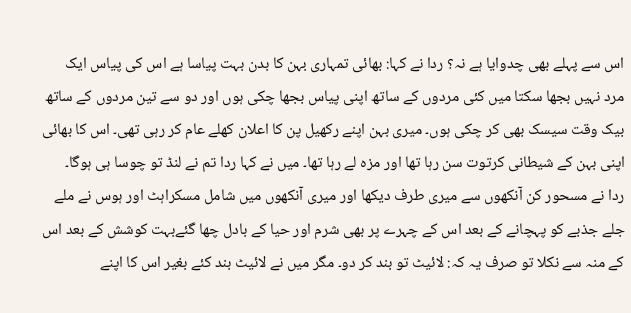اس سے پہلے بھی چدوایا ہے نہ؟ ردا نے کہا: بھائی تمہاری بہن کا بدن بہت پیاسا ہے اس کی پیاس ایک مرد نہیں بجھا سکتا میں کئی مردوں کے ساتھ اپنی پیاس بجھا چکی ہوں اور دو سے تین مردوں کے ساتھ بیک وقت سیسک بھی کر چکی ہوں۔ میری بہن اپنے رکھیل پن کا اعلان کھلے عام کر رہی تھی۔ اس کا بھائی اپنی بہن کے شیطانی کرتوت سن رہا تھا اور مزہ لے رہا تھا۔ میں نے کہا ردا تم نے لنڈ تو چوسا ہی ہوگا۔
ردا نے مسحور کن آنکھوں سے میری طرف دیکھا اور میری آنکھوں میں شامل مسکراہٹ اور ہوس نے ملے جلے جذبے کو پہچانے کے بعد اس کے چہرے پر بھی شرم اور حیا کے بادل چھا گئےبہت کوشش کے بعد اس کے منہ سے نکلا تو صرف یہ کہ: لائیٹ تو بند کر دو۔ مگر میں نے لائیٹ بند کئے بغیر اس کا اپنے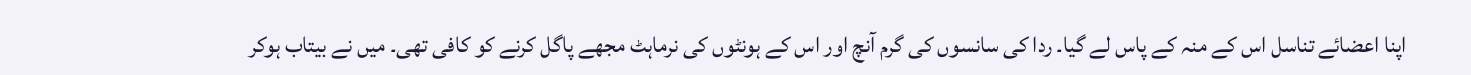اپنا اعضائے تناسل اس کے منہ کے پاس لے گیا۔ ردا کی سانسوں کی گرم آنچ اور اس کے ہونٹوں کی نرماہٹ مجھے پاگل کرنے کو کافی تھی۔ میں نے بیتاب ہوکر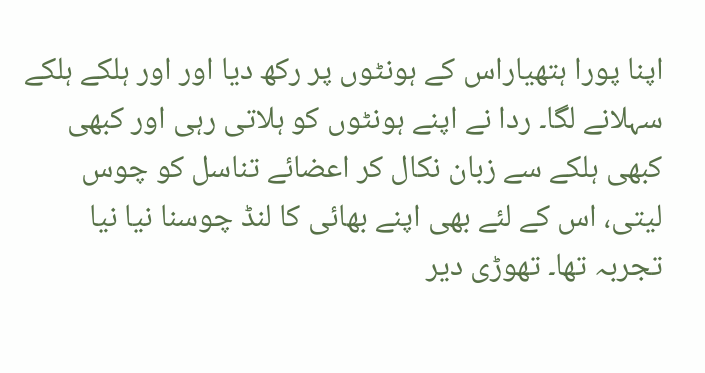اپنا پورا ہتھیاراس کے ہونٹوں پر رکھ دیا اور اور ہلکے ہلکے سہلانے لگا۔ ردا نے اپنے ہونٹوں کو ہلاتی رہی اور کبھی کبھی ہلکے سے زبان نکال کر اعضائے تناسل کو چوس لیتی، اس کے لئے بھی اپنے بھائی کا لنڈ چوسنا نیا نیا تجربہ تھا۔ تھوڑی دیر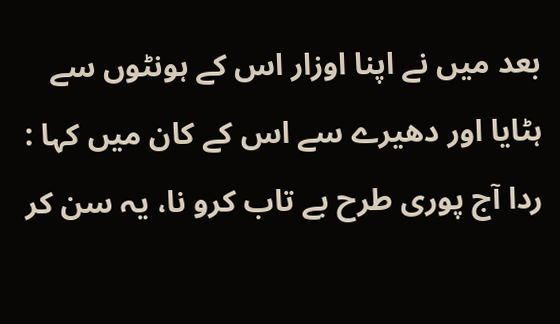بعد میں نے اپنا اوزار اس کے ہونٹوں سے ہٹایا اور دھیرے سے اس کے کان میں کہا : ردا آج پوری طرح بے تاب کرو نا، یہ سن کر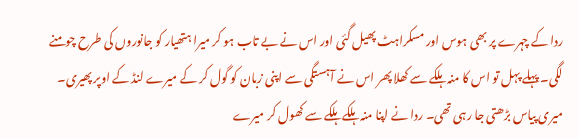ردا کے چہرے پر بھی ہوس اور مسکراہٹ پھیل گئی اور اس نے بے تاب ہو کر میرا ہتھیار کو جانوروں کی طرح چومنے لگی۔ پہلے پہل تو اس کا منہ ہلکے سے کھلا پھر اس نے آہستگی سے اپنی زبان کو گول کر کے میرے لنڈ کے اوپر پھیری۔ میری پیاس بڑھتی جا رہی تھی۔ ردا نے اپنا منہ ہلکے ہلکے سے کھول کر میرے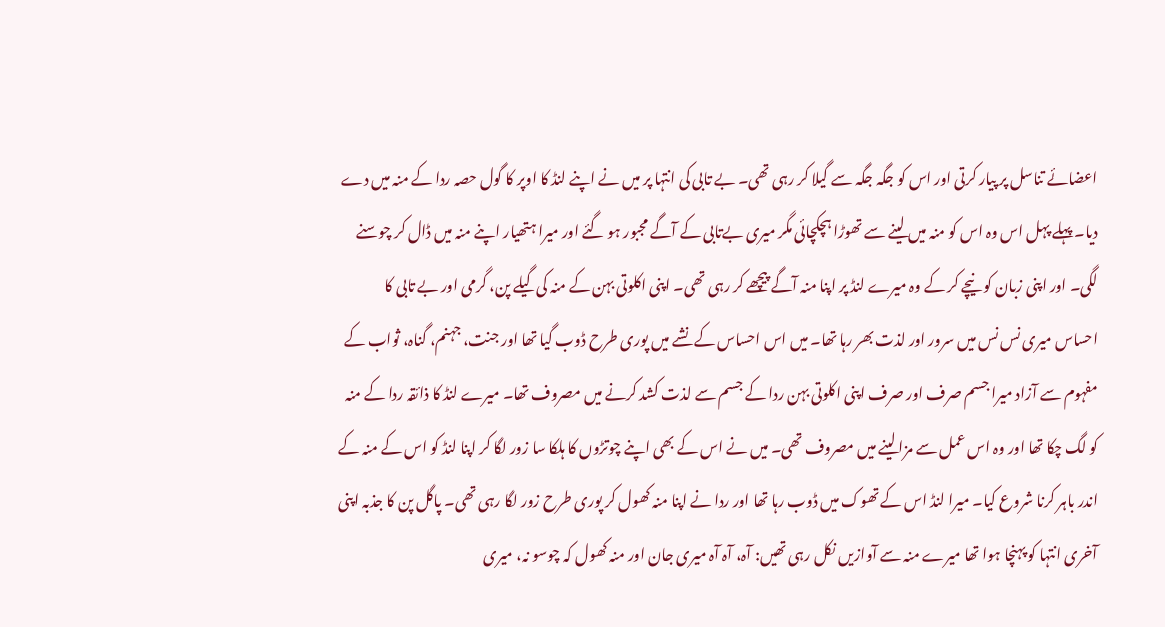اعضائے تناسل پر پیار کرتی اور اس کو جگہ جگہ سے گیلا کر رہی تھی۔ بے تابی کی انتہا پر میں نے اپنے لنڈ کا اوپر کا گول حصہ ردا کے منہ میں دے دیا۔ پہلے پہل اس وہ اس کو منہ میں لینے سے تھوڑا ہچکچائی مگر میری بےتابی کے آگے مجبور ہو گئے اور میرا ہتھیار اپنے منہ میں ڈال کر چوسنے لگی۔ اور اپنی زبان کو نیچے کر کے وہ میرے لنڈ پر اپنا منہ آگے پیچھے کر رہی تھی۔ اپنی اکلوتی بہن کے منہ کی گیلے پن، گرمی اور بے تابی کا احساس میری نس نس میں سرور اور لذت بھر رہا تھا۔ میں اس احساس کے نشے میں پوری طرح ڈوب گیا تھا اور جنت، جہنم، گناہ، ثواب کے مفہوم سے آزاد میرا جسم صرف اور صرف اپنی اکلوتی بہن ردا کے جسم سے لذت کشد کرنے میں مصروف تھا۔ میرے لنڈ کا ذائقہ ردا کے منہ کو لگ چکا تھا اور وہ اس عمل سے مزا لینے میں مصروف تھی۔ میں نے اس کے بھی اپنے چوتڑوں کا ہلکا سا زور لگا کر اپنا لنڈ کو اس کے منہ کے اندر باہر کرنا شروع کیا۔ میرا لنڈ اس کے تھوک میں ڈوب رہا تھا اور ردا نے اپنا منہ کھول کر پوری طرح زور لگا رہی تھی۔ پاگل پن کا جذبہ اپنی آخری انتہا کو پہنچا ہوا تھا میرے منہ سے آوازیں نکل رہی تھیں: آہ، آہ آہ میری جان اور منہ کھول کہ چوسو نہ، میری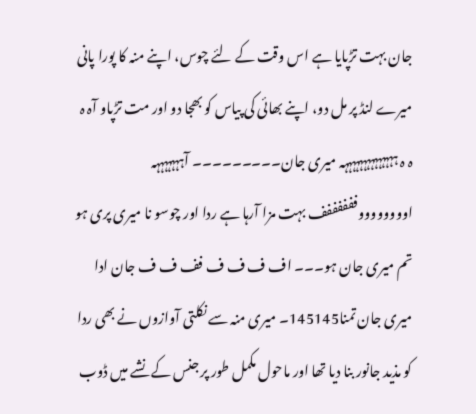جان بہت تڑپایا ہے اس وقت کے لئے چوس، اپنے منہ کا پورا پانی میرے لنڈ پر مل دو، اپنے بھائی کی پیاس کو بھجا دو اور مت تڑپاو آہ ہ ہ ہ ہہہہہہہہہہہہہہہ میری جان۔۔۔۔۔۔۔۔۔ آہہہہہہہہ اووووووووففففففف بہت مزا آرہا ہے ردا اور چوسو نا میری پری ہو تم میری جان ہو۔۔۔ اف ف ف ف فف ف ف جان ادا میری جان تمنا145145۔ میری منہ سے نکلتی آوازوں نے بھی ردا کو مذید جانور بنا دیا تھا اور ماحول مکمل طور پر جنس کے نشے میں ڈوب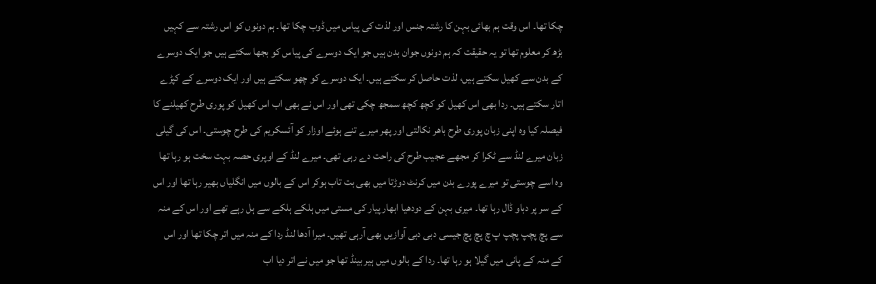چکا تھا۔ اس وقت ہم بھائی بہن کا رشتہ جنس اور لذت کی پیاس میں ڈوب چکا تھا۔ ہم دونوں کو اس رشتہ سے کہیں بڑھ کر معلوم تھا تو یہ حقیقت کہ ہم دونوں جوان بدن ہیں جو ایک دوسرے کی پیاس کو بجھا سکتے ہیں جو ایک دوسرے کے بدن سے کھیل سکتے ہیں، لذت حاصل کر سکتے ہیں۔ ایک دوسرے کو چھو سکتے ہیں اور ایک دوسرے کے کپڑے اتار سکتے ہیں۔ ردا بھی اس کھیل کو کچھ کچھ سمجھ چکی تھی اور اس نے بھی اب اس کھیل کو پوری طرح کھیلنے کا فیصلہ کیا وہ اپنی زبان پوری طرح باھر نکالتی اور پھر میرے تنے ہوئے اوزار کو آئسکریم کی طرح چوستی۔ اس کی گیلی زبان میرے لنڈ سے ٹکرا کر مجھے عجیب طرح کی راحت دے رہی تھی۔ میرے لنڈ کے اوپری حصہ بہت سخت ہو رہا تھا وہ اسے چوستی تو میرے پورے بدن میں کرنٹ دوڑتا میں بھی بت تاب ہوکر اس کے بالوں میں انگلیاں بھیر رہا تھا اور اس کے سر پر دباو ڈال رہا تھا۔ میری بہن کے دودھیا ابھار پیار کی مستی میں ہلکے ہلکے سے ہل رہے تھے اور اس کے منہ سے پچ پچپ پچپ پ چ پچ پچ جیسی دبی دبی آوازیں بھی آرہی تھیں۔ میرا آدھا لنڈ ردا کے منہ میں اتر چکا تھا اور اس کے منہ کے پانی میں گیلا ہو رہا تھا۔ ردا کے بالوں میں ہیر بینڈ تھا جو میں نے اتر دیا اب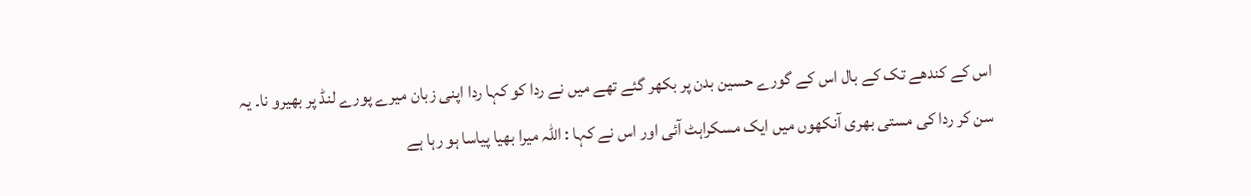اس کے کندھے تک کے بال اس کے گورے حسین بدن پر بکھر گئے تھے میں نے ردا کو کہا ردا اپنی زبان میرے پورے لنڈ پر بھیرو نا۔ یہ سن کر ردا کی مستی بھری آنکھوں میں ایک مسکراہٹ آئی اور اس نے کہا : اللہ میرا بھیا پیاسا ہو رہا ہے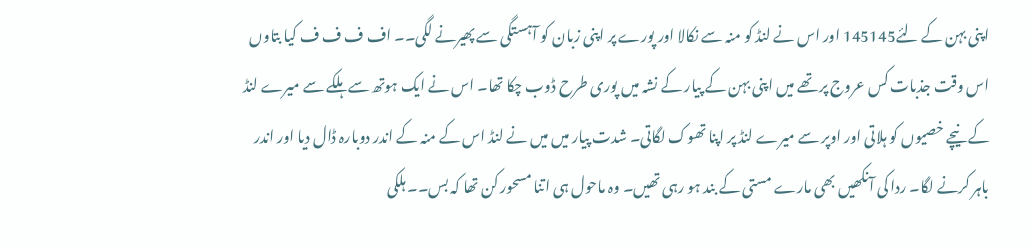اپنی بہن کے لئے145145 اور اس نے لنڈ کو منہ سے نکالا اور پورے پر اپنی زبان کو آہستگی سے پھیرنے لگی۔۔ اف ف ف ف کیا بتاوں اس وقت جذبات کس عروج پر تھے میں اپنی بہن کے پیار کے نشہ میں پوری طرح ڈوب چکا تھا۔ اس نے ایک ہوتھ سے ہلکے سے میرے لنڈ کے نیچے خصیوں کو ہلاتی اور اوپر سے میرے لنڈ پر اپنا تھوک لگاتی۔ شدت پیار میں میں نے لنڈ اس کے منہ کے اندر دوبارہ ڈال دیا اور اندر باہر کرنے لگا۔ ردا کی آنکھیں بھی مارے مستی کے بند ہو رہی تھیں۔ وہ ماحول ہی اتنا مسحور کن تھا کہ بس۔۔ ہلکی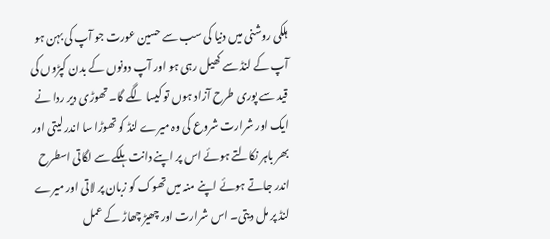ہلکی روشنی میں دنیا کی سب سے حسین عورت جو آپ کی بہن ہو آپ کے لنڈ سے کھیل رہی ہو اور آپ دونوں کے بدن کپڑوں کی قید سے پوری طرح آزاد ہوں تو کیسا لگے گا۔ تھوڑی دیر ردا نے ایک اور شرارت شروع کی وہ میرے لنڈ کو تھوڑا سا اندر لیتی اور بھر باہر نکالتے ہوئے اس پر اپنے دانت ہلکے سے لگاتی اسطرح اندر جاتے ہوئے اپنے منہ میں تھوک کو زبان پر لاتی اور میرے لنڈ پر مل دیتی۔ اس شرارت اور چھیڑ چھاڑ کے عمل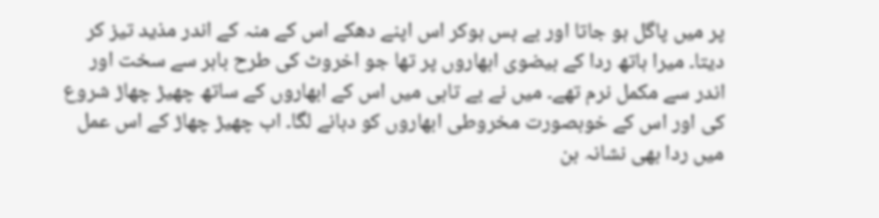پر میں پاگل ہو جاتا اور بے بس ہوکر اس اپنے دھکے اس کے منہ کے اندر مذید تیز کر دیتا۔ میرا ہاتھ ردا کے بیضوی ابھاروں پر تھا جو اخروٹ کی طرح باہر سے سخت اور اندر سے مکمل نرم تھے۔ میں نے بے تابی میں اس کے ابھاروں کے ساتھ چھیڑ چھاڑ شروع کی اور اس کے خوبصورت مخروطی ابھاروں کو دبانے لگا۔ اب چھیڑ چھاڑ کے اس عمل میں ردا بھی نشانہ بن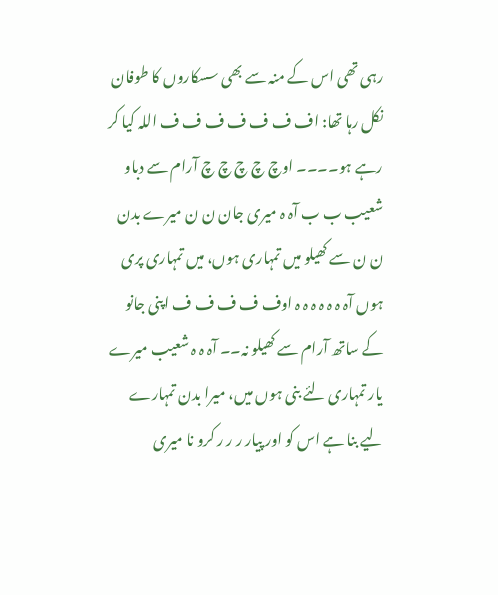رہی تھی اس کے منہ سے بھی سسکاروں کا طوفان نکل رہا تھا: اف ف ف ف ف ف ف اللہ کیا کر رہے ہو۔۔۔۔ اوچ چ چ چ چ آرام سے دباو شعیب ب ب آہ ہ میری جان ن ن میرے بدن ن ن سے کھیلو میں تمہاری ہوں، میں تمہاری پری ہوں آہ ہ ہ ہ ہ ہ ہ اوف ف ف ف ف اپنی جانو کے ساتھ آرام سے کھیلو نہ۔۔ آہ ہ ہ شعیب میرے یار تمہاری لئے بنی ہوں میں، میرا بدن تمہارے لیے بنا ہے اس کو اور پیار ر ر ر کرو نا میری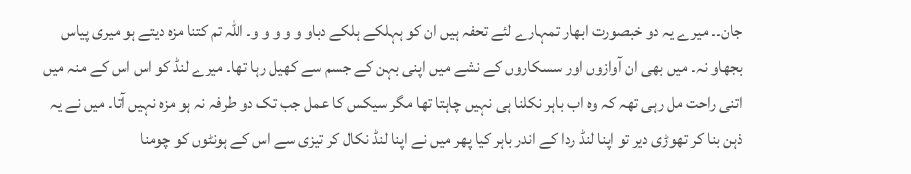جان۔۔ میرے یہ دو خبصورت ابھار تمہارے لئے تحفہ ہیں ان کو ہہلکے ہلکے دباو و و و و و۔ اللہ تم کتنا مزہ دیتے ہو میری پیاس بجھاو نہ۔ میں بھی ان آوازوں اور سسکاروں کے نشے میں اپنی بہن کے جسم سے کھیل رہا تھا۔ میرے لنڈ کو اس اس کے منہ میں اتنی راحت مل رہی تھہ کہ وہ اب باہر نکلنا ہی نہیں چاہتا تھا مگر سیکس کا عمل جب تک دو طرفہ نہ ہو مزہ نہیں آتا۔ میں نے یہ ذہن بنا کر تھوڑی دیر تو اپنا لنڈ ردا کے اندر باہر کیا پھر میں نے اپنا لنڈ نکال کر تیزی سے اس کے ہونٹوں کو چومنا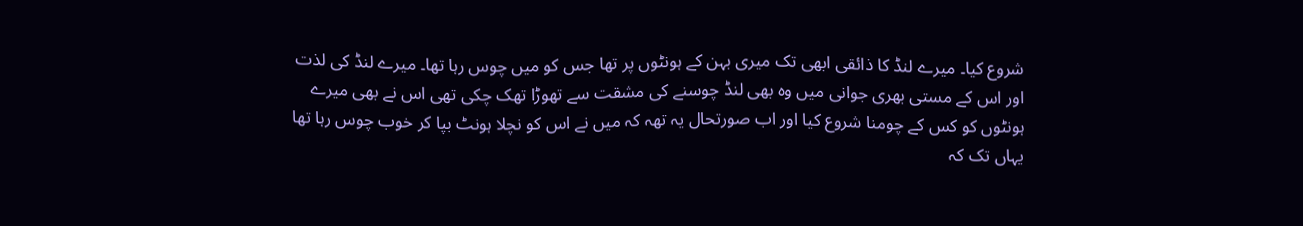شروع کیا۔ میرے لنڈ کا ذائقی ابھی تک میری بہن کے ہونٹوں پر تھا جس کو میں چوس رہا تھا۔ میرے لنڈ کی لذت اور اس کے مستی بھری جوانی میں وہ بھی لنڈ چوسنے کی مشقت سے تھوڑا تھک چکی تھی اس نے بھی میرے ہونٹوں کو کس کے چومنا شروع کیا اور اب صورتحال یہ تھہ کہ میں نے اس کو نچلا ہونٹ بپا کر خوب چوس رہا تھا یہاں تک کہ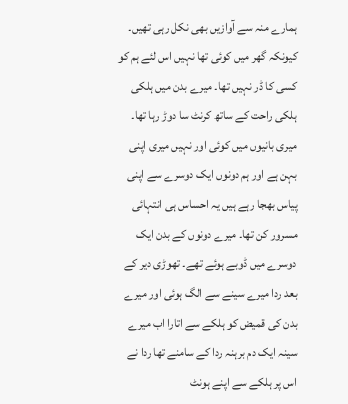ہمارے منہ سے آوازیں بھی نکل رہی تھیں۔ کیونکہ گھر میں کوئی تھا نہیں اس لئے ہم کو کسی کا ڈر نہیں تھا۔ میرے بدن میں ہلکی ہلکی راحت کے ساتھ کرنٹ سا دوڑ رہا تھا۔ میری بانیوں میں کوئی اور نہیں میری اپنی بہن ہے اور ہم دونوں ایک دوسرے سے اپنی پیاس بھجا رہے ہیں یہ احساس ہی انتہائی مسرور کن تھا۔ میرے دونوں کے بدن ایک دوسرے میں ڈوبے ہوئے تھے۔ تھوڑی دیر کے بعد ردا میرے سینے سے الگ ہوئی اور میرے بدن کی قمیض کو ہلکے سے اتارا اب میرے سینہ ایک دم برہنہ ردا کے سامنے تھا ردا نے اس پر ہلکے سے اپنے ہونٹ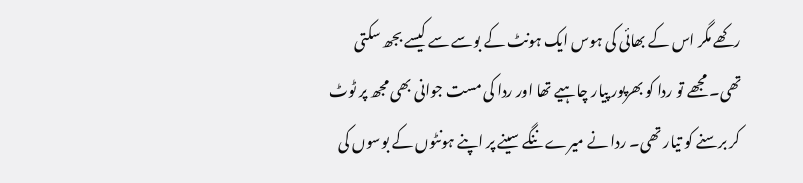رکھے مگر اس کے بھائی کی ہوس ایک ہونٹ کے بوسے سے کیسے بجھ سکتی تھی۔ مجھے تو ردا کو بھرپور پیار چاہیے تھا اور ردا کی مست جوانی بھی مجھ پر ٹوٹ کر برسنے کو تیار تھی۔ ردا نے میرے ننگے سینے پر اپنے ہونٹوں کے بوسوں کی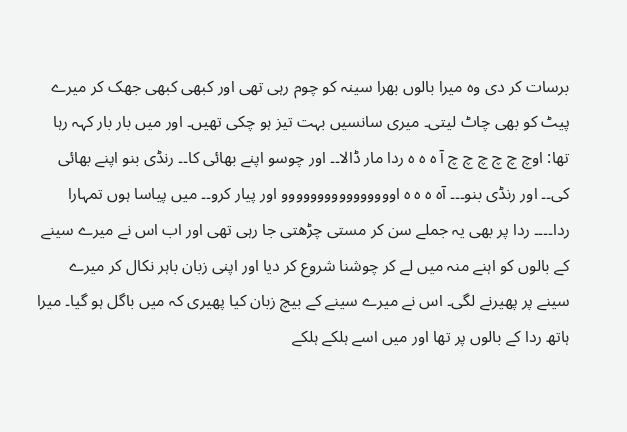برسات کر دی وہ میرا بالوں بھرا سینہ کو چوم رہی تھی اور کبھی کبھی جھک کر میرے پیٹ کو بھی چاٹ لیتی۔ میری سانسیں بہت تیز ہو چکی تھیں۔ اور میں بار بار کہہ رہا تھا: اوچ چ چ چ چ چ آ ہ ہ ہ ردا مار ڈالا۔۔ اور چوسو اپنے بھائی کا۔۔ رنڈی بنو اپنے بھائی کی۔۔ اور رنڈی بنو۔۔۔ آہ ہ ہ ہ اوووووووووووووووو اور پیار کرو۔۔ میں پیاسا ہوں تمہارا ردا۔۔۔۔ ردا پر بھی یہ جملے سن کر مستی چڑھتی جا رہی تھی اور اب اس نے میرے سینے کے بالوں کو اہنے منہ میں لے کر چوشنا شروع کر دیا اور اپنی زبان باہر نکال کر میرے سینے پر پھیرنے لگی۔ اس نے میرے سینے کے بیچ زبان کیا پھیری کہ میں باگل ہو گیا۔ میرا ہاتھ ردا کے بالوں پر تھا اور میں اسے ہلکے ہلکے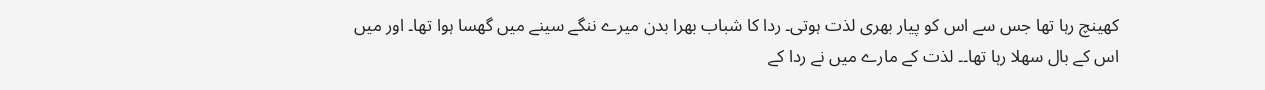کھینچ رہا تھا جس سے اس کو پیار بھری لذت ہوتی۔ ردا کا شباب بھرا بدن میرے ننگے سینے میں گھسا ہوا تھا۔ اور میں اس کے بال سھلا رہا تھا۔۔ لذت کے مارے میں نے ردا کے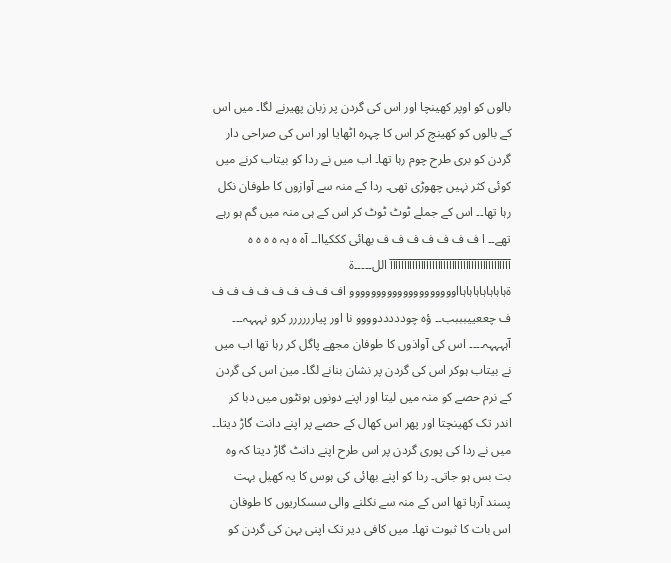بالوں کو اوپر کھینچا اور اس کی گردن پر زبان پھیرنے لگا۔ میں اس کے بالوں کو کھینچ کر اس کا چہرہ اٹھایا اور اس کی صراحی دار گردن کو بری طرح چوم رہا تھا۔ اب میں نے ردا کو بیتاب کرنے میں کوئی کثر نہیں چھوڑی تھی۔ ردا کے منہ سے آوازوں کا طوفان نکل رہا تھا۔۔ اس کے جملے ٹوٹ ٹوٹ کر اس کے ہی منہ میں گم ہو رہے تھے۔۔ ا ف ف ف ف ف ف ف بھائی کککیاا۔۔ آہ ہ ہہ ہ ہ ہ ہ آآآآآآآآآآآآآآآآآآآآآآآآآآآآآآآآآآآآآآآآآآآ الل۔۔۔۔۔ۃ ۃہاہاہاہاہاہاہااوووووووووووووووووووو اف ف ف ف ف ف ف ف ف ف چععییبببب۔۔ ؤہ چودددددوووو نا اور پیارررررر کرو نہہہہ۔۔۔ آہہہہہ۔۔۔۔ اس کی آواذوں کا طوفان مجھے پاگل کر رہا تھا اب میں نے بیتاب ہوکر اس کی گردن پر نشان بنانے لگا۔ مین اس کی گردن کے نرم حصے کو منہ میں لیتا اور اپنے دونوں ہونٹوں میں دبا کر اندر تک کھینچتا اور پھر اس کھال کے حصے پر اپنے دانت گاڑ دیتا۔۔ میں نے ردا کی پوری گردن پر اس طرح اپنے دانٹ گاڑ دیتا کہ وہ بت بس ہو جاتی۔ ردا کو اپنے بھائی کی ہوس کا یہ کھیل بہت پسند آرہا تھا اس کے منہ سے نکلنے والی سسکاریوں کا طوفان اس بات کا ثبوت تھا۔ میں کافی دیر تک اپنی بہن کی گردن کو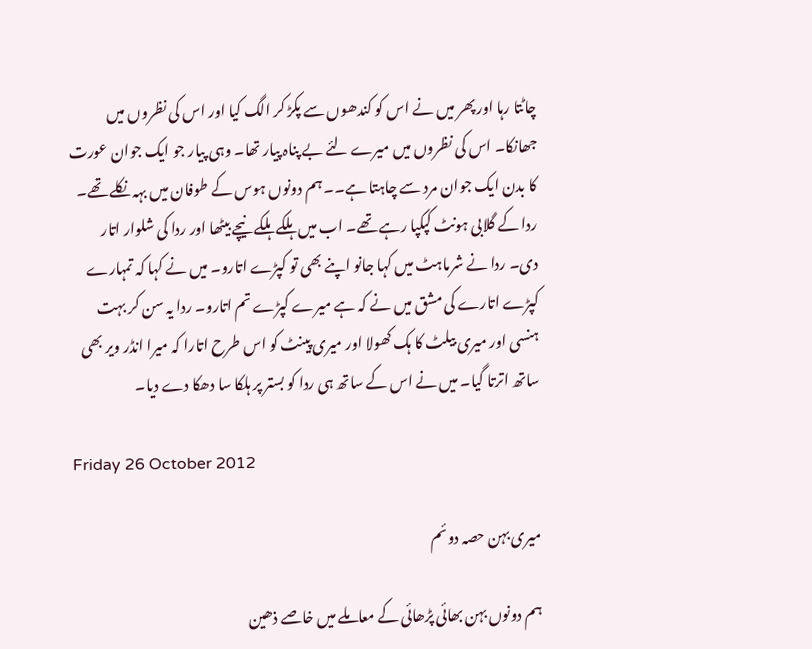چاٹتا رہا اور پھر میں نے اس کو کندھوں سے پکڑ کر الگ کیا اور اس کی نظروں میں جھانکا۔ اس کی نظروں میں میرے لئے بے پناہ پیار تھا۔ وہی پیار جو ایک جوان عورت کا بدن ایک جوان مرد سے چاہتا ہے۔۔ ہم دونوں ہوس کے طوفان میں بہہ نکلے تھے۔ ردا کے گلابی ہونٹ کپکپا رہے تھے۔ اب میں ہلکے ہلکے نیچے بیٹھا اور ردا کی شلوار اتار دی۔ ردا نے شرماہٹ میں کہا جانو اپنے بھی تو کپڑے اتارو۔ میں نے کہا کہ تمہارے کپڑے اتارے کی مشق میں نے کہ ہے میرے کپڑے تم اتارو۔ ردا یہ سن کر بہت ہنسی اور میری بیلٹ کا ہک کھولا اور میری پینٹ کو اس طرح اتارا کہ میرا انڈر ویر بھی ساتھ اترتا گیا۔ میں نے اس کے ساتھ ہی ردا کو بستر پر ہلکا سا دھکا دے دیا۔

Friday 26 October 2012

میری بہن حصہ دوئم

ہم دونوں بہن بھائی پڑھائی کے معاملے میں خاصے ذھین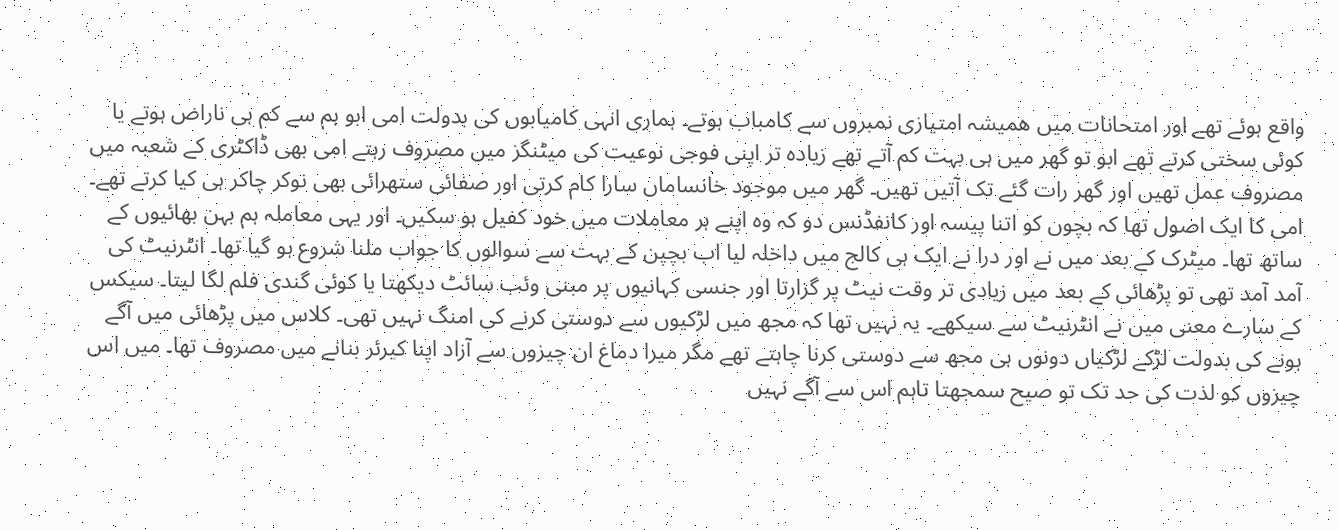واقع ہوئے تھے اور امتحانات میں ھمیشہ امتیازی نمبروں سے کامباب ہوتے۔ ہماری انہی کامیابوں کی بدولت امی ابو ہم سے کم ہی ناراض ہوتے یا کوئی سختی کرتے تھے ابو تو گھر میں ہی بہت کم آتے تھے زیادہ تر اپنی فوجی نوعیت کی میٹنگز میں مصروف رہتے امی بھی ڈاکٹری کے شعبہ میں مصروف عمل تھیں اور گھر رات گئے تک آتیں تھیں۔ گھر میں موجود خانساماں سارا کام کرتی اور صفائی ستھرائی بھی نوکر چاکر ہی کیا کرتے تھے۔ امی کا ایک اصول تھا کہ بچوں کو اتنا پیسہ اور کانفڈنس دو کہ وہ اپنے ہر معاملات میں خود کفیل ہو سکیں۔ اور یہی معاملہ ہم بہن بھائیوں کے ساتھ تھا۔ میٹرک کے بعد میں نے اور درا نے ایک ہی کالج میں داخلہ لیا اب بچپن کے بہت سے سوالوں کا جواب ملنا شروع ہو گیا تھا۔ انٹرنیٹ کی آمد آمد تھی تو پڑھائی کے بعد میں زیادی تر وقت نیٹ پر گزارتا اور جنسی کہانیوں پر مبنی وئب سائٹ دیکھتا یا کوئی گندی فلم لگا لیتا۔ سیکس کے سارے معنی میں نے انٹرنیٹ سے سیکھے۔ یہ نہیں تھا کہ مجھ میں لڑکیوں سے دوستی کرنے کی امنگ نہیں تھی۔ کلاس میں پڑھائی میں آگے ہونے کی بدولت لڑکے لڑکیاں دونوں ہی مجھ سے دوستی کرنا چاہتے تھے مگر میرا دماغ ان چیزوں سے آزاد اپنا کیرئر بنانے میں مصروف تھا۔ میں اس چیزوں کو لذت کی حد تک تو صیح سمجھتا تاہم اس سے آگے نہیں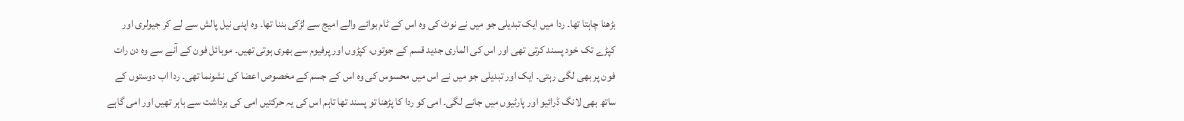بڑھنا چاہتا تھا۔ ردا میں ایک تبدیلی جو میں نے نوٹ کی وہ اس کے ٹام بوائے والے امیج سے لڑکی بننا تھا۔ وہ اپنی نیل پالش سے لے کر جیولری اور کپڑے تک خود پسند کرتی تھی اور اس کی الماری جدید قسم کے جوتوں، کپڑوں اور پرفیوم سے بھری ہوتی تھیں۔ موبائل فون کے آنے سے وہ دن رات فون پر بھی لگی رہتی۔ ایک اور تبدیلی جو میں نے اس میں محسوس کی وہ اس کے جسم کے مخصوص اعضا کی نشونما تھی۔ ردا اب دوستوں کے ساتھ بھی لانگ ڈرائیو اور پارٹیوں میں جانے لگی۔ امی کو ردا کا پڑھنا تو پسند تھا تاہم اس کی یہ حرکتیں امی کی برداشت سے باہر تھیں اور امی گاہے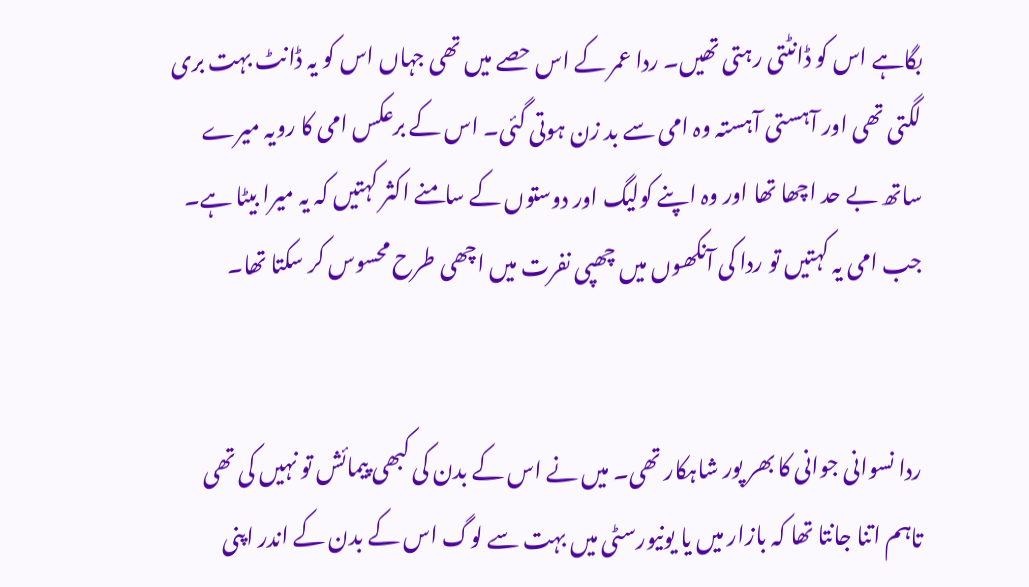بگاہے اس کو ڈانٹتی رہتی تھیں۔ ردا عمر کے اس حصے میں تھی جہاں اس کو یہ ڈانٹ بہت بری لگتی تھی اور آہستی آہستہ وہ امی سے بد زن ہوتی گئی۔ اس کے برعکس امی کا رویہ میرے ساتھ بے حد اچھا تھا اور وہ اپنے کولیگ اور دوستوں کے سامنے اکثر کہتیں کہ یہ میرا بیٹا ہے۔ جب امی یہ کہتیں تو ردا کی آنکھوں میں چھپی نفرت میں اچھی طرح محسوس کر سکتا تھا۔


ردا نسوانی جوانی کا بھر پور شاہکار تھی۔ میں نے اس کے بدن کی کبھی پیمائش تو نہیں کی تھی تاہم اتنا جانتا تھا کہ بازار میں یا یونیورسٹی میں بہت سے لوگ اس کے بدن کے اندر اپنی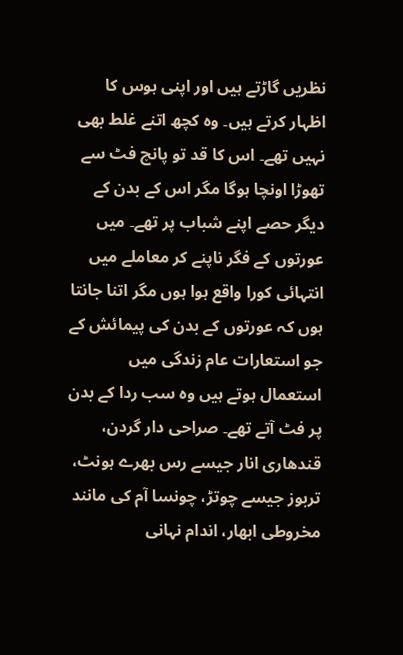نظریں گاڑتے ہیں اور اپنی ہوس کا اظہار کرتے ہیں۔ وہ کچھ اتنے غلط بھی نہیں تھے۔ اس کا قد تو پانچ فٹ سے تھوڑا اونچا ہوگا مگر اس کے بدن کے دیگر حصے اپنے شباب پر تھے۔ میں عورتوں کے فگر ناپنے کر معاملے میں انتہائی کورا واقع ہوا ہوں مگر اتنا جانتا ہوں کہ عورتوں کے بدن کی پیمائش کے جو استعارات عام زندگی میں استعمال ہوتے ہیں وہ سب ردا کے بدن پر فٹ آتے تھے۔ صراحی دار گردن، قندھاری انار جیسے رس بھرے ہونٹ، تربوز جیسے چوتڑ، چونسا آم کی مانند مخروطی ابھار، اندام نہانی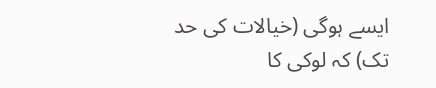ایسے ہوگی (خیالات کی حد تک) کہ لوکی کا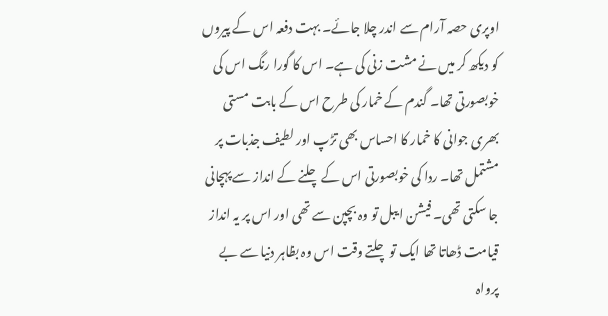اوپری حصہ آرام سے اندر چلا جائے۔ بہت دفعہ اس کے پیروں کو دیکھ کر میں نے مشت زنی کی ہے۔ اس کا گورا رنگ اس کی خوبصورتی تھا۔ گندم کے خمار کی طرح اس کے بابت مستی بھری جوانی کا خمار کا احساس بھی تڑپ اور لطیف جذبات پر مشتمل تھا۔ ردا کی خوبصورتی اس کے چلنے کے انداز سے پہچانی جا سکتی تھی۔ فیشن ایبل تو وہ بچپن سے تھی اور اس پر یہ انداز قیامت ڈھاتا تھا ایک تو چلتے وقت اس وہ بظاہر دنیا سے بے پرواہ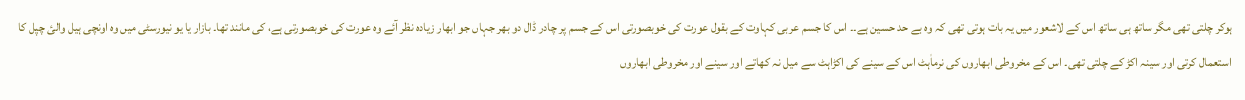ہوکر چلتی تھی مگر ساتھ ہی ساتھ اس کے لاشعور میں یہ بات ہوتی تھی کہ وہ بے حد حسین ہے۔۔ اس کا جسم عربی کہاوت کے بقول عورت کی خوبصورتی اس کے جسم پر چادر ڈال دو بھر جہاں جو ابھار زیادہ نظر آئے وہ عورت کی خوبصورتی ہے، کی مانند تھا۔ بازار یا یو نیورسٹی میں وہ اونچی ہیل والئ چپل کا استعمال کرتی اور سینہ اکڑ کے چلتی تھی۔ اس کے مخروطی ابھاروں کی نرماٰہٹ اس کے سینے کی اکڑاہٹ سے میل نہ کھاتے اور سینے اور مخروطی ابھاروں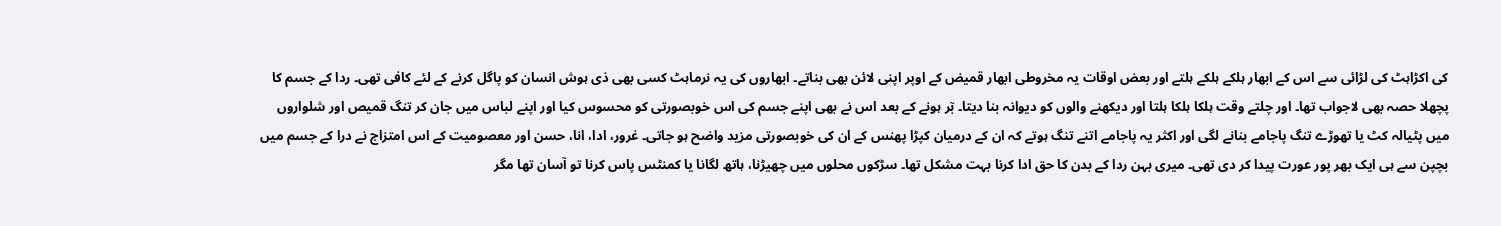کی اکڑاہٹ کی لڑائی سے اس کے ابھار ہلکے ہلکے ہلتے اور بعض اوقات یہ مخروطی ابھار قمیض کے اوپر اپنی لائن بھی بناتے۔ ابھاروں کی یہ نرماہٹ کسی بھی ذی ہوش انسان کو پاگل کرنے کے لئے کافی تھی۔ ردا کے جسم کا پچھلا حصہ بھی لاجواب تھا۔ اور چلتے وقت ہلکا ہلکا ہلتا اور دیکھنے والوں کو دیوانہ بنا دیتا۔ بٓر ہونے کے بعد اس نے بھی اپنے جسم کی اس خوبصورتی کو محسوس کیا اور اپنے لباس میں جان کر تنگ قمیص اور شلواروں میں پٹیالہ کٹ یا تھوڑے تنگ پاجامے بنانے لگی اور اکثر یہ پاجامے اتنے تنگ ہوتے کہ ان کے درمیان کپڑا پھنس کے ان کی خوبصورتی مزید واضح ہو جاتی۔ غرور، ادا، انا، حسن اور معصومیت کے اس امتزاج نے درا کے جسم میں بچپن سے ہی ایک بھر پور عورت پیدا کر دی تھی۔ میری بہن ردا کے بدن کا حق ادا کرنا بہت مشکل تھا۔ سڑکوں محلوں میں چھیڑنا، ہاتھ لگانا یا کمنٹس پاس کرنا تو آسان تھا مگر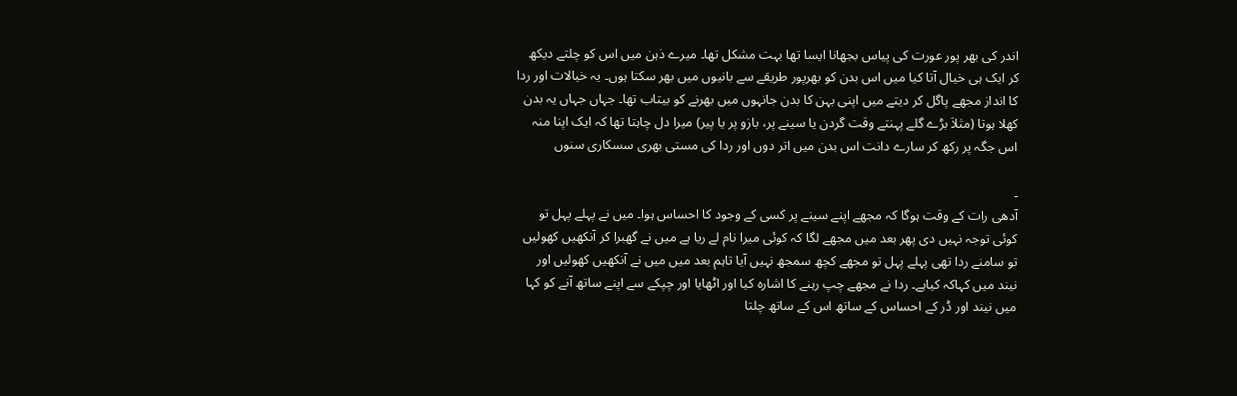اندر کی بھر پور عورت کی پیاس بجھانا ایسا تھا بہت مشکل تھا۔ میرے ذہن میں اس کو چلتے دیکھ کر ایک ہی خیال آتا کیا میں اس بدن کو بھرپور طریقے سے بانیوں میں بھر سکتا ہوں۔ یہ خیالات اور ردا کا انداز مجھے پاگل کر دیتے میں اپنی بہن کا بدن جانہوں میں بھرنے کو بیتاب تھا۔ جہاں جہاں یہ بدن کھلا ہوتا (مثلاَ بڑے گلے پہنتے وقت گردن یا سینے پر، بازو پر یا پیر) میرا دل چاہتا تھا کہ ایک اپنا منہ اس جگہ پر رکھ کر سارے دانت اس بدن میں اتر دوں اور ردا کی مستی بھری سسکاری سنوں

۔
آدھی رات کے وقت ہوگا کہ مجھے اپنے سینے پر کسی کے وجود کا احساس ہوا۔ میں نے پہلے پہل تو کوئی توجہ نہیں دی پھر بعد میں مجھے لگا کہ کوئی میرا نام لے ریا ہے میں نے گھبرا کر آنکھیں کھولیں تو سامنے ردا تھی پہلے پہل تو مجھے کچھ سمجھ نہیں آیا تاہم بعد میں میں نے آنکھیں کھولیں اور نیند میں کہاکہ کیاہے۔ ردا نے مجھے چپ رہنے کا اشارہ کیا اور اٹھایا اور چپکے سے اپنے ساتھ آنے کو کہا میں نیند اور ڈر کے احساس کے ساتھ اس کے ساتھ چلتا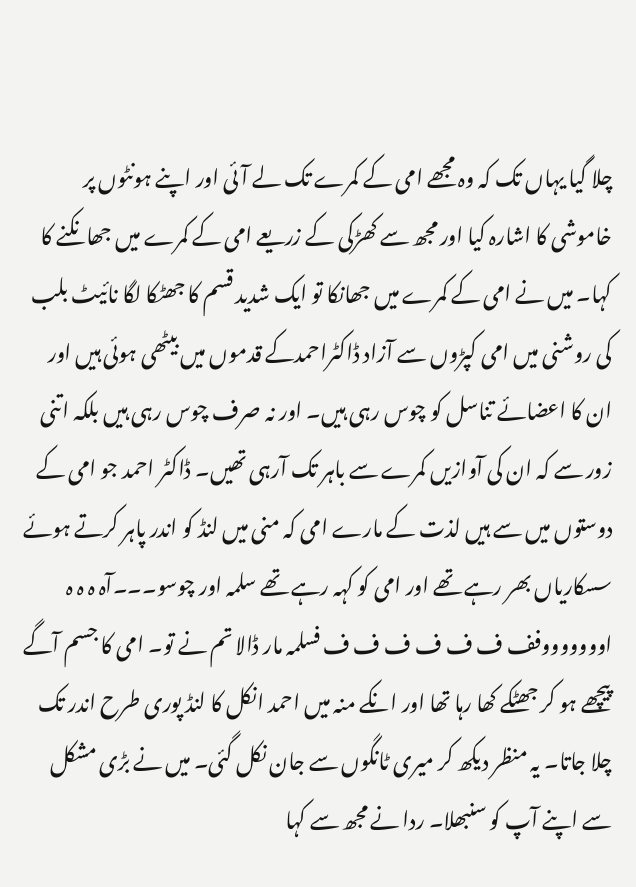چلا گیا یہاں تک کہ وہ مجھے امی کے کمرے تک لے آئی اور اپنے ہونٹوں پر خاموشی کا اشارہ کیا اور مجھ سے کھڑکی کے زریعے امی کے کمرے میں جھانکنے کا کہا۔ میں نے امی کے کمرے میں جھانکا تو ایک شدید قسم کا جھٹکا لگا نائیٹ بلب کی روشنی میں امی کپڑوں سے آزاد ڈاکٹراحمدکے قدموں میں بیٹھی ہوئی ہیں اور ان کا اعضائے تناسل کو چوس رہی ہیں۔ اور نہ صرف چوس رہی ہیں بلکہ اتنی زور سے کہ ان کی آوازیں کمرے سے باہر تک آرہی تھیں۔ ڈاکٹر احمد جو امی کے دوستوں میں سے ہیں لذت کے مارے امی کہ منی میں لنڈ کو اندر پاہر کرتے ہوئے سسکاریاں بھر رہے تھے اور امی کو کہہ رہے تھے سلمہ اور چوسو۔۔۔آہ ہ ہ ہ اوووووووفف ف ف ف ف ف ف فسلمہ مار ڈالا تم نے تو۔ امی کا جسم آگے پیچھے ہو کر جھٹکے کھا رہا تھا اور انکے منہ میں احمد انکل کا لنڈ پوری طرح اندر تک چلا جاتا۔ یہ منظر دیکھ کر میری ٹانگوں سے جان نکل گئی۔ میں نے بڑی مشکل سے اپنے آپ کو سنبھلا۔ ردا نے مجھ سے کہا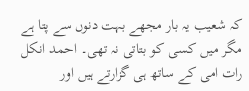کہ شعیب یہ بار مجھے بہت دنوں سے پتا ہے مگر میں کسی کو بتاتی نہ تھی۔ احمد انکل رات امی کے ساتھ ہی گزارتے ہیں اور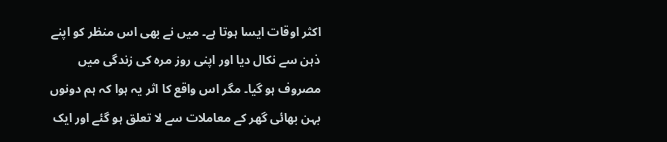اکثر اوقات ایسا ہوتا ہے۔ میں نے بھی اس منظر کو اپنے ذہن سے نکال دیا اور اپنی روز مرہ کی زندگی میں مصروف ہو گیا۔ مگر اس واقع کا اثر یہ ہوا کہ ہم دونوں بہن بھائی گھر کے معاملات سے لا تعلق ہو گئے اور ایک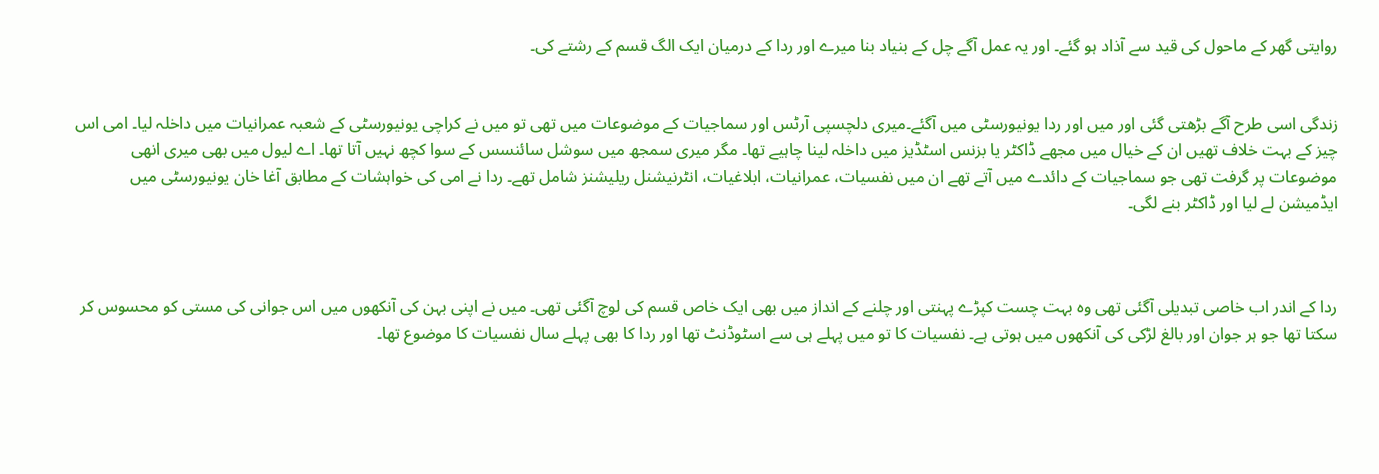روایتی گھر کے ماحول کی قید سے آذاد ہو گئے۔ اور یہ عمل آگے چل کے بنیاد بنا میرے اور ردا کے درمیان ایک الگ قسم کے رشتے کی۔


زندگی اسی طرح آگے بڑھتی گئی اور میں اور ردا یونیورسٹی میں آگئے۔میری دلچسپی آرٹس اور سماجیات کے موضوعات میں تھی تو میں نے کراچی یونیورسٹی کے شعبہ عمرانیات میں داخلہ لیا۔ امی اس چیز کے بہت خلاف تھیں ان کے خیال میں مجھے ڈاکٹر یا بزنس اسٹڈیز میں داخلہ لینا چاہیے تھا۔ مگر میری سمجھ میں سوشل سائنسس کے سوا کچھ نہیں آتا تھا۔ اے لیول میں بھی میری انھی موضوعات پر گرفت تھی جو سماجیات کے دائدے میں آتے تھے ان میں نفسیات، عمرانیات، ابلاغیات، انٹرنیشنل ریلیشنز شامل تھے۔ ردا نے امی کی خواہشات کے مطابق آغا خان یونیورسٹی میں ایڈمیشن لے لیا اور ڈاکٹر بنے لگی۔



ردا کے اندر اب خاصی تبدیلی آگئی تھی وہ بہت چست کپڑے پہنتی اور چلنے کے انداز میں بھی ایک خاص قسم کی لوچ آگئی تھی۔ میں نے اپنی بہن کی آنکھوں میں اس جوانی کی مستی کو محسوس کر سکتا تھا جو ہر جوان اور بالغ لڑکی کی آنکھوں میں ہوتی ہے۔ نفسیات کا تو میں پہلے ہی سے اسٹوڈنٹ تھا اور ردا کا بھی پہلے سال نفسیات کا موضوع تھا۔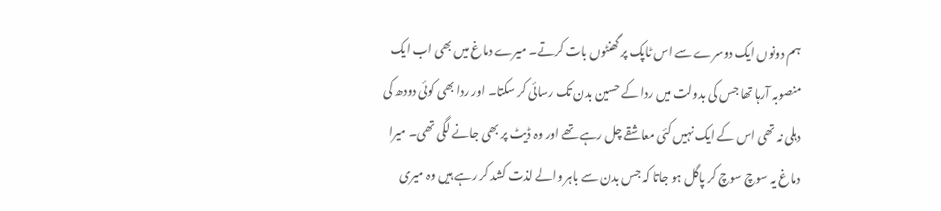ہم دونوں ایک دوسرے سے اس ٹاپک پر گھنٹوں بات کرتے۔ میرے دماغ میں بھی اب ایک منصوبہ آرہا تھا جس کی بدولت میں ردا کے حسین بدن تک رسائی کر سکتا۔ اور ردا بھی کوئی دودھ کی دہلی نہ تھی اس کے ایک نہیں کئی معاشقے چل رہے تھے اور وہ ڈیٹ پر بھی جانے لگی تھی۔ میرا دماغ یہ سوچ سوچ کر پاگل ہو جاتا کہ جس بدن سے باہر والے لذت کشد کر رہے ہیں وہ میری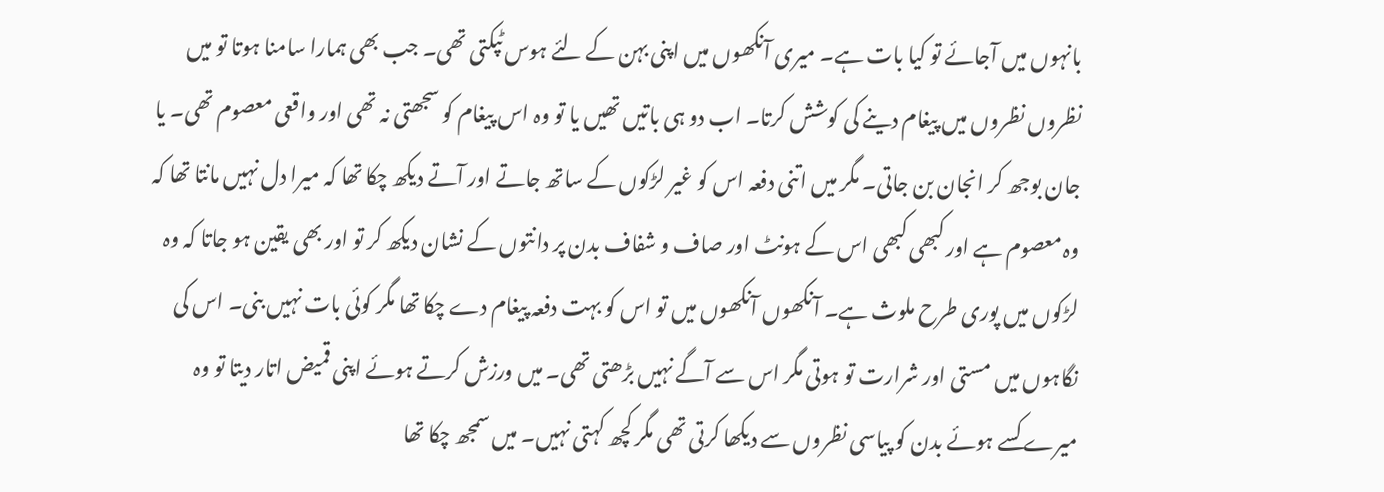بانہوں میں آجائے تو کیا بات ہے۔ میری آنکھوں میں اپنی بہن کے لئے ہوس ٹپکتی تھی۔ جب بھی ہمارا سامنا ہوتا تو میں نظروں نظروں میں پیغام دینے کی کوشش کرتا۔ اب دو ہی باتیں تھیں یا تو وہ اس پیغام کو سجھتی نہ تھی اور واقعی معصوم تھی۔ یا جان بوجھ کر انجان بن جاتی۔ مگر میں اتنی دفعہ اس کو غیر لڑکوں کے ساتھ جاتے اور آتے دیکھ چکا تھا کہ میرا دل نہیں مانتا تھا کہ وہ معصوم ہے اور کبھی کبھی اس کے ہونٹ اور صاف و شفاف بدن پر دانتوں کے نشان دیکھ کر تو اور بھی یقین ہو جاتا کہ وہ لڑکوں میں پوری طرح ملوث ہے۔ آنکھوں آنکھوں میں تو اس کو بہت دفعہ پیغام دے چکا تھا مگر کوئی بات نہیں بنی۔ اس کی نگاہوں میں مستی اور شرارت تو ہوتی مگر اس سے آگے نہیں بڑھتی تھی۔ میں ورزش کرتے ہوئے اپنی قمیض اتار دیتا تو وہ میرے کسے ہوئے بدن کو پیاسی نظروں سے دیکھا کرتی تھی مگر کچھ کہتی نہیں۔ میں سمجھ چکا تھا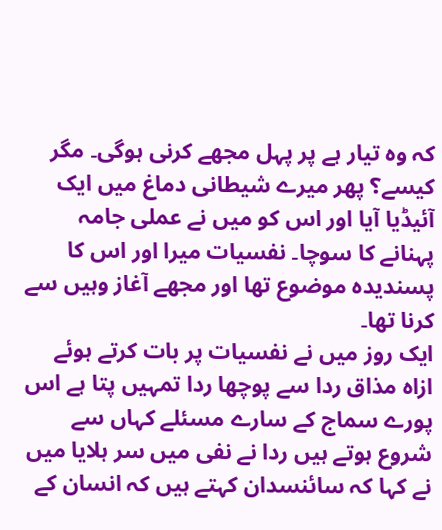کہ وہ تیار ہے پر پہل مجھے کرنی ہوگی۔ مگر کیسے؟ پھر میرے شیطانی دماغ میں ایک آئیڈیا آیا اور اس کو میں نے عملی جامہ پہنانے کا سوچا۔ نفسیات میرا اور اس کا پسندیدہ موضوع تھا اور مجھے آغاز وہیں سے کرنا تھا۔
ایک روز میں نے نفسیات پر بات کرتے ہوئے ازاہ مذاق ردا سے پوچھا ردا تمہیں پتا ہے اس پورے سماج کے سارے مسئلے کہاں سے شروع ہوتے ہیں ردا نے نفی میں سر ہلایا میں نے کہا کہ سائنسدان کہتے ہیں کہ انسان کے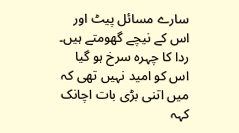سارے مسائل پیٹ اور اس کے نیچے گھومتے ہیں۔ ردا کا چہرہ سرخ ہو گیا اس کو امید نہیں تھی کہ میں اتنی بڑی بات اچانک کہہ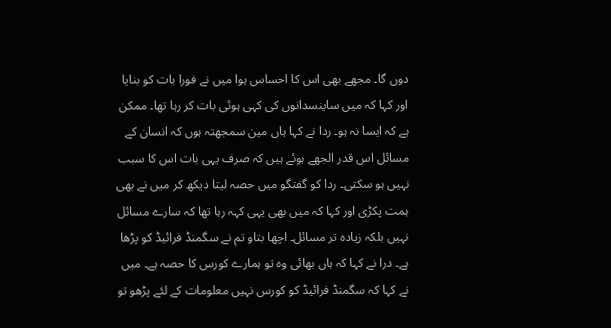دوں گا۔ مجھے بھی اس کا احساس ہوا میں نے فورا بات کو بنایا اور کہا کہ میں ساینسدانوں کی کہی ہوئی بات کر رہا تھا۔ ممکن ہے کہ ایسا نہ ہو۔ ردا نے کہا ہاں مین سمجھتہ ہوں کہ انسان کے مسائل اس قدر الجھے ہوئے ہیں کہ صرف یہی بات اس کا سبب نہیں ہو سکتی۔ ردا کو گفتگو میں حصہ لیتا دیکھ کر میں نے بھی ہمت پکڑی اور کہا کہ میں بھی یہی کہہ رہا تھا کہ سارے مسائل نہیں بلکہ زیادہ تر مسائل۔ اچھا بتاو تم نے سگمنڈ فرائیڈ کو پڑھا ہے۔ درا نے کہا کہ ہاں بھائی وہ تو ہمارے کورس کا حصہ ہے۔ میں نے کہا کہ سگمنڈ فرائیڈ کو کورس نہیں معلومات کے لئے پڑھو تو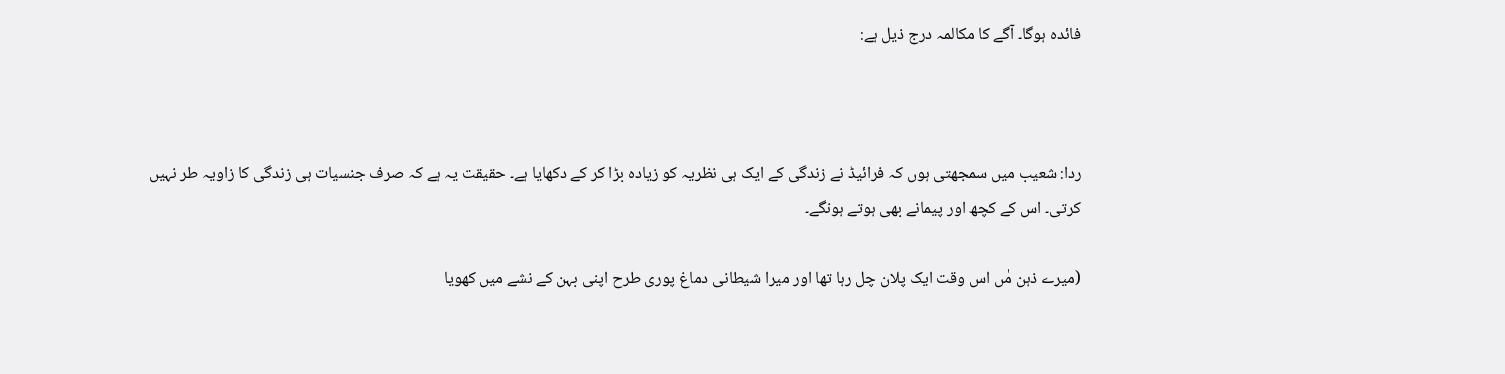فائدہ ہوگا۔ آگے کا مکالمہ درج ذیل ہے:



ردا: شعیب میں سمجھتی ہوں کہ فرائیڈ نے زندگی کے ایک ہی نظریہ کو زیادہ بڑا کر کے دکھایا ہے۔ حقیقت یہ ہے کہ صرف جنسیات ہی زندگی کا زاویہ طر نہیں کرتی۔ اس کے کچھ اور پیمانے بھی ہوتے ہونگے۔

(میرے ذہن مٰں اس وقت ایک پلان چل رہا تھا اور میرا شیطانی دماغ پوری طرح اپنی بہن کے نشے میں کھویا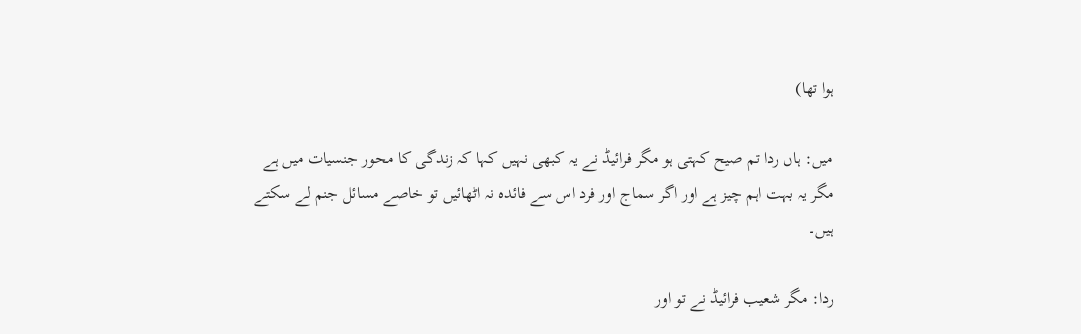ہوا تھا)

میں: ہاں ردا تم صیح کہتی ہو مگر فرائیڈ نے یہ کبھی نہیں کہا کہ زندگی کا محور جنسیات میں ہے مگر یہ بہت اہم چیز ہے اور اگر سماج اور فرد اس سے فائدہ نہ اٹھائیں تو خاصے مسائل جنم لے سکتے ہیں۔

ردا: مگر شعیب فرائیڈ نے تو اور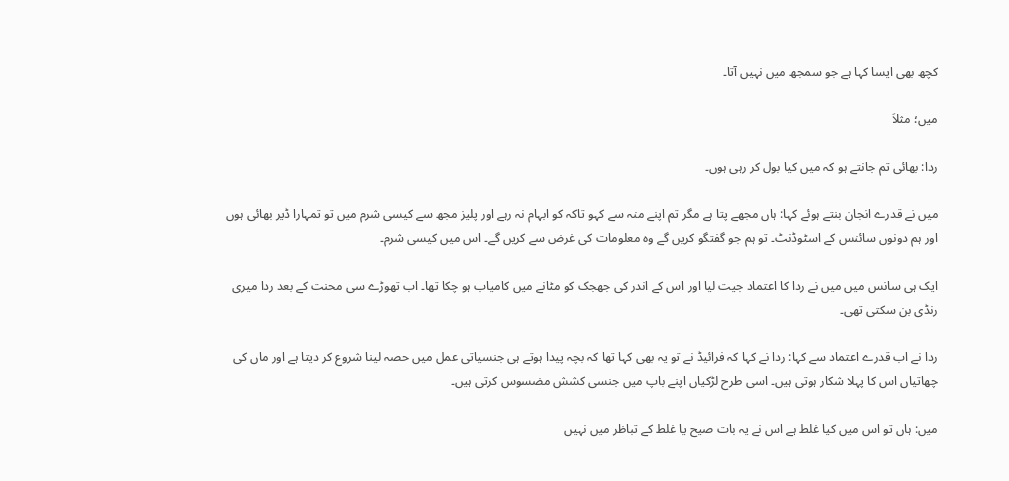کچھ بھی ایسا کہا ہے جو سمجھ میں نہیں آتا۔

میں؛ مثلاَ

ردا: بھائی تم جانتے ہو کہ میں کیا بول کر رہی ہوں۔

میں نے قدرے انجان بنتے ہوئے کہا: ہاں مجھے پتا ہے مگر تم اپنے منہ سے کہو تاکہ کو ابہام نہ رہے اور پلیز مجھ سے کیسی شرم میں تو تمہارا ڈیر بھائی ہوں اور ہم دونوں سائنس کے اسٹوڈنٹ۔ تو ہم جو گفتگو کریں گے وہ معلومات کی غرض سے کریں گے۔ اس میں کیسی شرم۔

ایک ہی سانس میں میں نے ردا کا اعتماد جیت لیا اور اس کے اندر کی جھجک کو مٹانے میں کامیاب ہو چکا تھا۔ اب تھوڑے سی محنت کے بعد ردا میری رنڈی بن سکتی تھی۔

ردا نے اب قدرے اعتماد سے کہا: ردا نے کہا کہ فرائیڈ نے تو یہ بھی کہا تھا کہ بچہ پیدا ہوتے ہی جنسیاتی عمل میں حصہ لینا شروع کر دیتا ہے اور ماں کی چھاتیاں اس کا پہلا شکار ہوتی ہیں۔ اسی طرح لڑکیاں اپنے باپ میں جنسی کشش مضسوس کرتی ہیں۔

میں: ہاں تو اس میں کیا غلط ہے اس نے یہ بات صیح یا غلط کے تباظر میں نہیں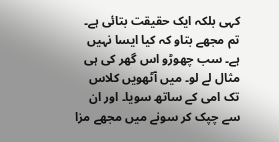کہی بلکہ ایک حقیقت بتائی ہے۔ تم مجھے بتاو کہ کیا ایسا نہیں ہے۔ سب چھوڑو اس گھر کی ہی مثال لے لو۔ میں آٹھویں کلاس تک امی کے ساتھ سویا۔ اور ان سے چپک کر سونے میں مجھے مزا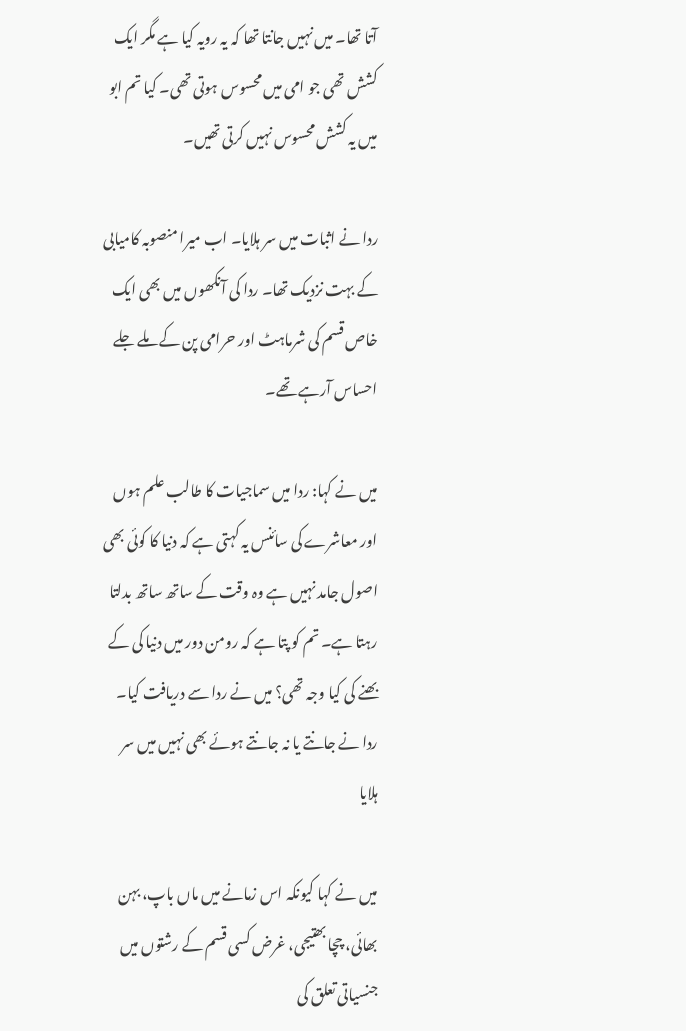آتا تھا۔ میں نہیں جانتا تھا کہ یہ رویہ کیا ہے مگر ایک کشش تھی جو امی میں محسوس ہوتی تھی۔ کیا تم ابو میں یہ کشش محسوس نہیں کرتی تھیں۔

ردا نے اثبات میں سر ہلایا۔ اب میرا منصوبہ کامیابی کے بہت نزدیک تھا۔ ردا کی آنکھوں میں بھی ایک خاص قسم کی شرماہٹ اور حرامی پن کے ملے جلے احساس آرہے تھے۔

میں نے کہا: ردا میں سماجیات کا طالب علم ہوں اور معاشرے کی سائنس یہ کہتی ہے کہ دنیا کا کوئی بھی اصول جامد نہیں ہے وہ وقت کے ساتھ ساتھ بدلتا رہتا ہے۔ تم کو پتا ہے کہ رومن دور میں دنیا کی کے بھنے کی کیا وجہ تھی؟ میں نے ردا سے دریافت کیا۔
ردا نے جانتے یا نہ جانتے ہوئے بھی نہیں میں سر ہلایا

میں نے کہا کیونکہ اس زمانے میں ماں باپ، بہن بھائی، چچا بھتیجی، غرض کسی قسم کے رشتوں میں جنسیاتی تعلق کی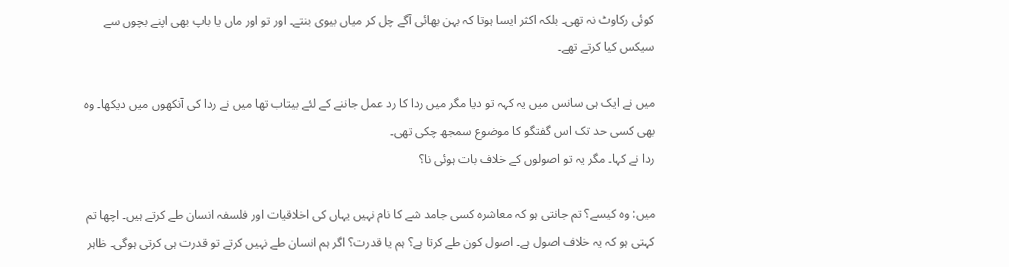کوئی رکاوٹ نہ تھی۔ بلکہ اکثر ایسا ہوتا کہ بہن بھائی آگے چل کر میاں بیوی بنتے۔ اور تو اور ماں یا باپ بھی اپنے بچوں سے سیکس کیا کرتے تھے۔

میں نے ایک ہی سانس میں یہ کہہ تو دیا مگر میں ردا کا رد عمل جاننے کے لئے بیتاب تھا میں نے ردا کی آنکھوں میں دیکھا۔ وہ بھی کسی حد تک اس گفتگو کا موضوع سمجھ چکی تھی۔
ردا نے کہا۔ مگر یہ تو اصولوں کے خلاف بات ہوئی نا؟

میں: وہ کیسے؟ تم جانتی ہو کہ معاشرہ کسی جامد شے کا نام نہیں یہاں کی اخلاقیات اور فلسفہ انسان طے کرتے ہیں۔ اچھا تم کہتی ہو کہ یہ خلاف اصول ہے۔ اصول کون طے کرتا ہے؟ ہم یا قدرت؟ اگر ہم انسان طے نہیں کرتے تو قدرت ہی کرتی ہوگی۔ ظاہر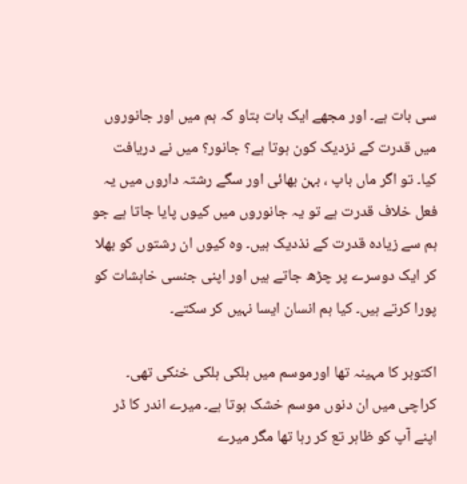سی بات ہے۔ اور مجھے ایک بات بتاو کہ ہم میں اور جانوروں میں قدرت کے نزدیک کون ہوتا ہے؟ جانور؟ میں نے دریافت کیا۔ تو اگر ماں باپ ، بہن بھائی اور سگے رشتہ داروں میں یہ فعل خلاف قدرت ہے تو یہ جانوروں میں کیوں پایا جاتا ہے جو ہم سے زیادہ قدرت کے نذدیک ہیں۔ وہ کیوں ان رشتوں کو بھلا کر ایک دوسرے پر چڑھ جاتے ہیں اور اپنی جنسی خاہشات کو پورا کرتے ہیں۔ کیا ہم انسان ایسا نہیں کر سکتے۔

اکتوبر کا مہینہ تھا اورموسم میں ہلکی ہلکی خنکی تھی۔ کراچی میں ان دنوں موسم خشک ہوتا ہے۔ میرے اندر کا ڈر اپنے آپ کو ظاہر تع کر رہا تھا مگر میرے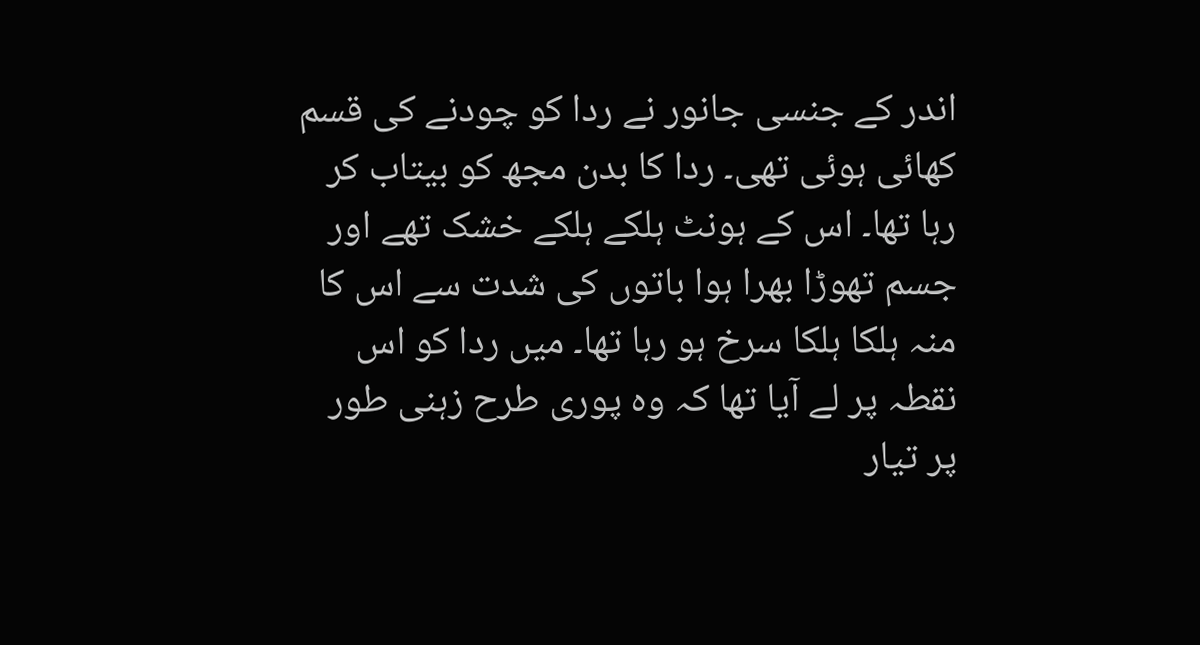اندر کے جنسی جانور نے ردا کو چودنے کی قسم کھائی ہوئی تھی۔ ردا کا بدن مجھ کو بیتاب کر رہا تھا۔ اس کے ہونٹ ہلکے ہلکے خشک تھے اور جسم تھوڑا بھرا ہوا باتوں کی شدت سے اس کا منہ ہلکا ہلکا سرخ ہو رہا تھا۔ میں ردا کو اس نقطہ پر لے آیا تھا کہ وہ پوری طرح زہنی طور پر تیار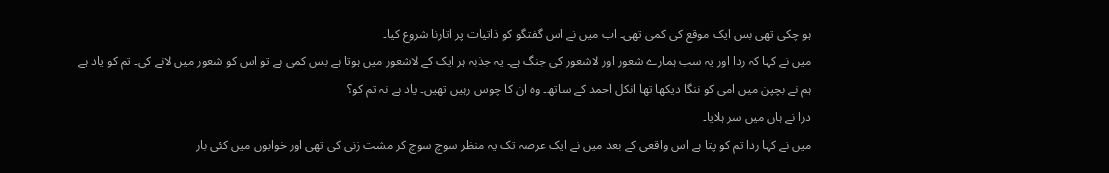ہو چکی تھی بس ایک موقع کی کمی تھی۔ اب میں نے اس گفتگو کو ذاتیات پر اتارنا شروع کیا۔
میں نے کہا کہ ردا اور یہ سب ہمارے شعور اور لاشعور کی جنگ ہے۔ یہ جذبہ ہر ایک کے لاشعور میں ہوتا ہے بس کمی ہے تو اس کو شعور میں لانے کی۔ تم کو یاد ہے ہم نے بچپن میں امی کو ننگا دیکھا تھا انکل احمد کے ساتھ۔ وہ ان کا چوس رہیں تھیں۔ یاد ہے نہ تم کو؟
درا نے ہاں میں سر ہلایا۔
میں نے کہا ردا تم کو پتا ہے اس واقعی کے بعد میں نے ایک عرصہ تک یہ منظر سوچ سوچ کر مشت زنی کی تھی اور خوابوں میں کئی بار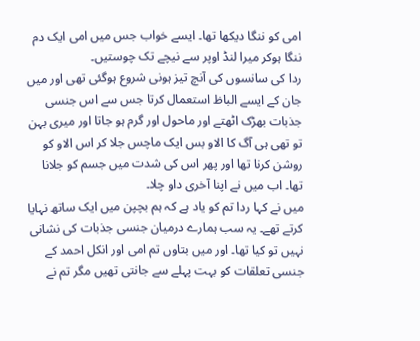امی کو ننگا دیکھا تھا۔ ایسے خواب جس میں امی ایک دم ننگا ہوکر میرا لنڈ اوپر سے نیچے تک چوستیں۔
ردا کی سانسوں کی آنچ تیز ہونی شروع ہوگئی تھی اور میں جان کے ایسے الباظ استعمال کرتا جس سے اس جنسی جذبات بھڑک اٹھتے اور ماحول اور گرم ہو جاتا اور میری بہن تو تھی ہی آگ کا الاو بس ایک ماچس جلا کر اس الاو کو روشن کرنا تھا اور پھر اس کی شدت میں جسم کو جلانا تھا۔ اب میں نے اپنا آخری داو چلا۔
میں نے کہا ردا تم کو یاد ہے کہ ہم بچپن میں ایک ساتھ نہایا کرتے تھے۔ یہ سب ہمارے درمیان جنسی جذبات کی نشانی نہیں تو کیا تھا۔ اور میں بتاوں تم امی اور انکل احمد کے جنسی تعلقات کو بہت پہلے سے جانتی تھیں مگر تم نے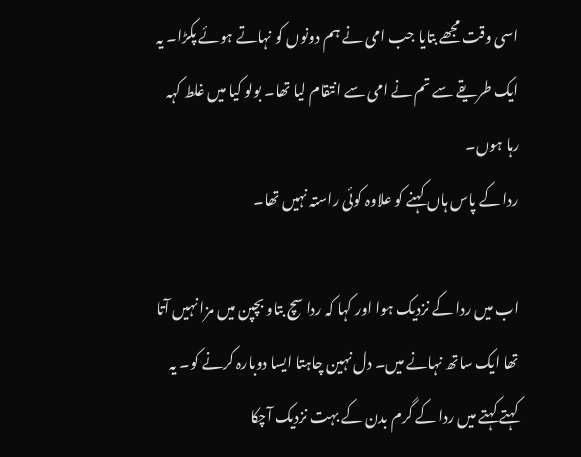اسی وقت مجھے بتایا جب امی نے ہم دونوں کو نہاتے ہوئے پکڑا۔ یہ ایک طریقے سے تم نے امی سے انتقام لیا تھا۔ بولو کیا میں غلط کہہ رہا ہوں۔
ردا کے پاس ہاں کہنے کو علاوہ کوئی راستہ نہیں تھا۔

اب میں ردا کے نزدیک ہوا اور کہا کہ ردا سچ بتاو بچپن میں مزا نہیں آتا تھا ایک ساتھ نہانے میں۔ دل نہین چاہتا ایسا دوبارہ کرنے کو۔ یہ کہتے کہتے میں ردا کے گرم بدن کے بہت نزدیک آچکا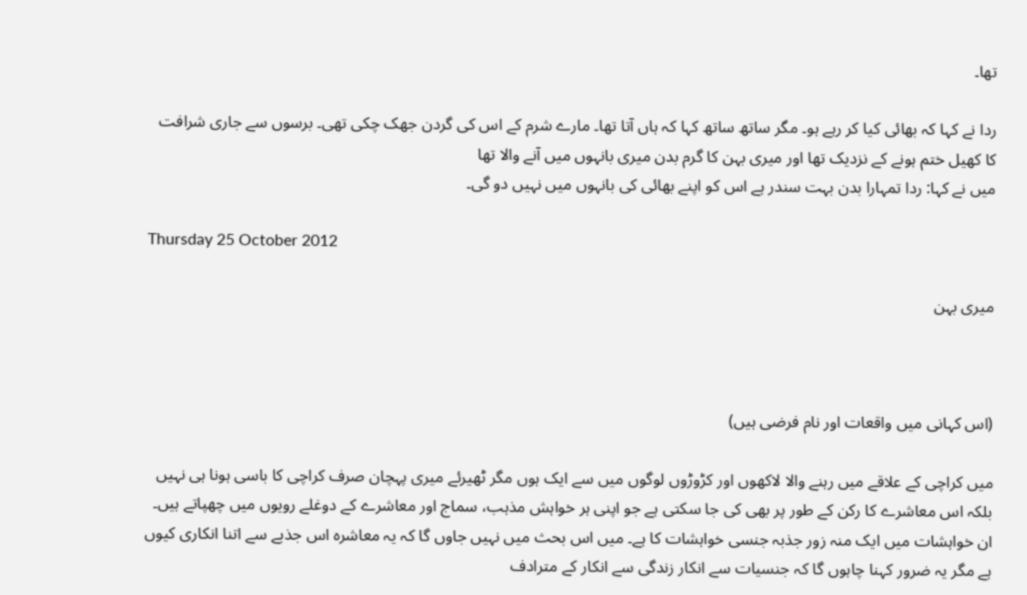تھا۔

ردا نے کہا کہ بھائی کیا کر رہے ہو۔ مگر ساتھ ساتھ کہا کہ ہاں آتا تھا۔ مارے شرم کے اس کی گردن جھک چکی تھی۔ برسوں سے جاری شرافت کا کھیل ختم ہونے کے نزدیک تھا اور میری بہن کا گرم بدن میری بانہوں میں آنے والا تھا
میں نے کہا: ردا تمہارا بدن بہت سندر ہے اس کو اپنے بھائی کی بانہوں میں نہیں دو گی۔

Thursday 25 October 2012

میری بہن



(اس کہانی میں واقعات اور نام فرضی ہیں)

میں کراچی کے علاقے میں رہنے والا لاکھوں اور کڑوڑوں لوگوں میں سے ایک ہوں مگر ٹھیرئے میری پہچان صرف کراچی کا باسی ہونا ہی نہیں بلکہ اس معاشرے کا رکن کے طور پر بھی کی جا سکتی ہے جو اپنی ہر خواہش مذہب، سماج اور معاشرے کے دوغلے رویوں میں چھپاتے ہیں۔ ان خواہشات میں ایک منہ زور جذبہ جنسی خواہشات کا ہے۔ میں اس بحث میں نہیں جاوں گا کہ یہ معاشرہ اس جذبے سے اتنا انکاری کیوں ہے مگر یہ ضرور کہنا چاہوں گا کہ جنسیات سے انکار زندگی سے انکار کے مترادف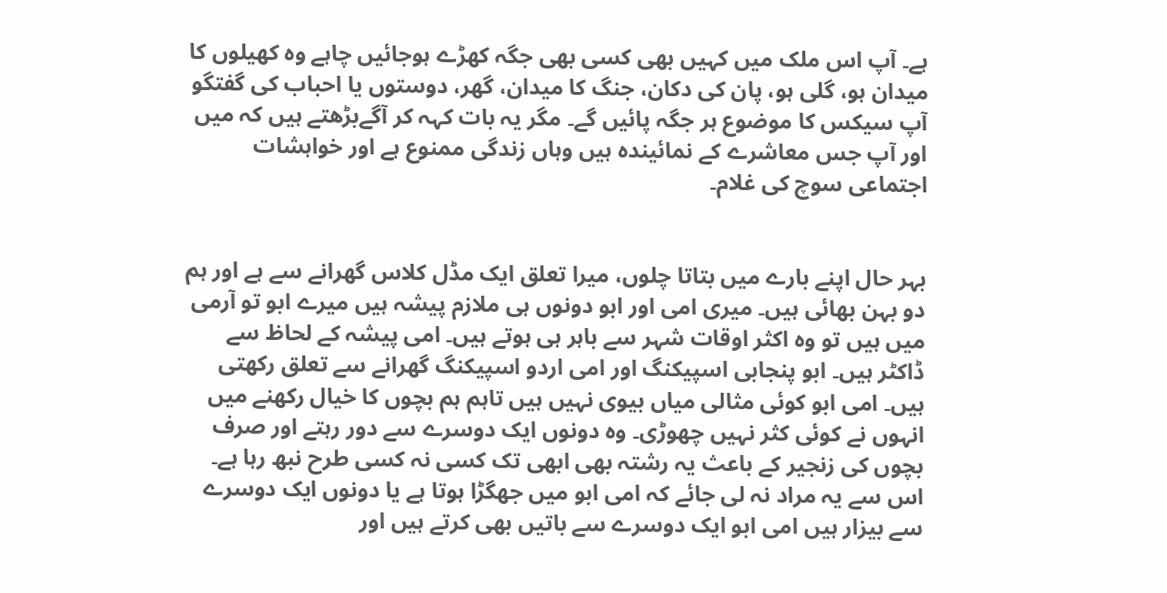ہے۔ آپ اس ملک میں کہیں بھی کسی بھی جگہ کھڑے ہوجائیں چاہے وہ کھیلوں کا میدان ہو، گلی ہو، پان کی دکان، جنگ کا میدان، گھر، دوستوں یا احباب کی گفتگو آپ سیکس کا موضوع ہر جگہ پائیں گے۔ مگر یہ بات کہہ کر آگےبڑھتے ہیں کہ میں اور آپ جس معاشرے کے نمائیندہ ہیں وہاں زندگی ممنوع ہے اور خواہشات اجتماعی سوچ کی غلام۔


بہر حال اپنے بارے میں بتاتا چلوں، میرا تعلق ایک مڈل کلاس گھرانے سے ہے اور ہم دو بہن بھائی ہیں۔ میری امی اور ابو دونوں ہی ملازم پیشہ ہیں میرے ابو تو آرمی میں ہیں تو وہ اکثر اوقات شہر سے باہر ہی ہوتے ہیں۔ امی پیشہ کے لحاظ سے ڈاکٹر ہیں۔ ابو پنجابی اسپیکنگ اور امی اردو اسپیکنگ گھرانے سے تعلق رکھتی ہیں۔ امی ابو کوئی مثالی میاں بیوی نہیں ہیں تاہم ہم بچوں کا خیال رکھنے میں انہوں نے کوئی کثر نہیں چھوڑی۔ وہ دونوں ایک دوسرے سے دور رہتے اور صرف بچوں کی زنجیر کے باعث یہ رشتہ بھی ابھی تک کسی نہ کسی طرح نبھ رہا ہے۔ اس سے یہ مراد نہ لی جائے کہ امی ابو میں جھگڑا ہوتا ہے یا دونوں ایک دوسرے سے بیزار ہیں امی ابو ایک دوسرے سے باتیں بھی کرتے ہیں اور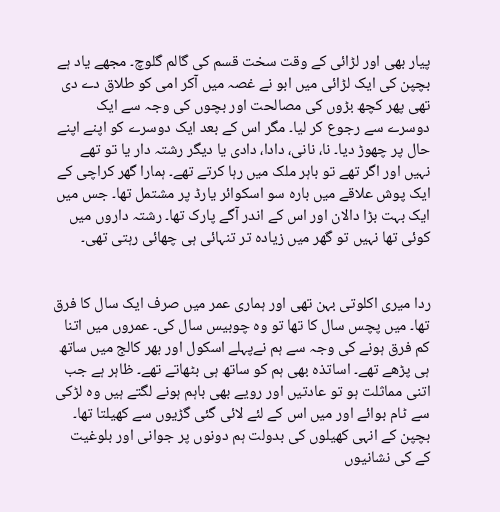پیار بھی اور لڑائی کے وقت سخت قسم کی گالم گلوچ۔ مجھے یاد ہے بچپن کی ایک لڑائی میں ابو نے غصہ میں آکر امی کو طلاق دے دی تھی پھر کچھ بڑوں کی مصالحت اور بچوں کی وجہ سے ایک دوسرے سے رجوع کر لیا۔ مگر اس کے بعد ایک دوسرے کو اپنے اپنے حال پر چھوڑ دیا۔ نا، نانی، دادا، دادی یا دیگر رشتہ دار یا تو تھے نہیں اور اگر تھے تو باہر ملک میں رہا کرتے تھے۔ ہمارا گھر کراچی کے ایک پوش علاقے میں بارہ سو اسکوائر یارڈ پر مشتمل تھا۔ جس میں ایک بہت بڑا دالان اور اس کے اندر آگے پارک تھا۔ رشتہ داروں میں کوئی تھا نہیں تو گھر میں زیادہ تر تنہائی ہی چھائی رہتی تھی۔


ردا میری اکلوتی بہن تھی اور ہماری عمر میں صرف ایک سال کا فرق تھا۔ میں پچس سال کا تھا تو وہ چوبیس سال کی۔ عمروں میں اتنا کم فرق ہونے کی وجہ سے ہم نےپہلے اسکول اور بھر کالج میں ساتھ ہی پڑھے تھے۔ اساتذہ بھی ہم کو ساتھ ہی بٹھاتے تھے۔ ظاہر ہے جب اتنی مماثلت ہو تو عادتیں اور رویے بھی باہم ہونے لگتے ہیں وہ لڑکی سے ٹام بوائے اور میں اس کے لئے لائی گئی گڑیوں سے کھیلتا تھا۔ بچپن کے انہی کھیلوں کی بدولت ہم دونوں پر جوانی اور بلوغیت کے کی نشانیوں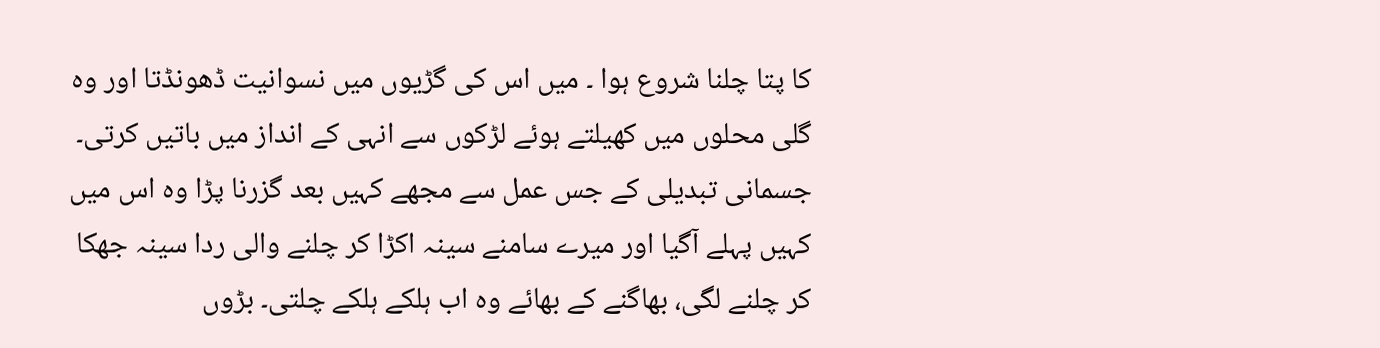کا پتا چلنا شروع ہوا ۔ میں اس کی گڑیوں میں نسوانیت ڈھونڈتا اور وہ گلی محلوں میں کھیلتے ہوئے لڑکوں سے انہی کے انداز میں باتیں کرتی۔ جسمانی تبدیلی کے جس عمل سے مجھے کہیں بعد گزرنا پڑا وہ اس میں کہیں پہلے آگیا اور میرے سامنے سینہ اکڑا کر چلنے والی ردا سینہ جھکا کر چلنے لگی، بھاگنے کے بھائے وہ اب ہلکے ہلکے چلتی۔ بڑوں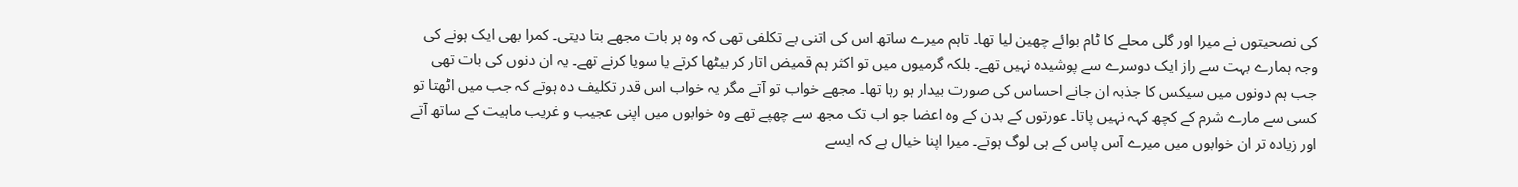کی نصحیتوں نے میرا اور گلی محلے کا ٹام بوائے چھین لیا تھا۔ تاہم میرے ساتھ اس کی اتنی بے تکلفی تھی کہ وہ ہر بات مجھے بتا دیتی۔ کمرا بھی ایک ہونے کی وجہ ہمارے بہت سے راز ایک دوسرے سے پوشیدہ نہیں تھے۔ بلکہ گرمیوں میں تو اکثر ہم قمیض اتار کر بیٹھا کرتے یا سویا کرنے تھے۔ یہ ان دنوں کی بات تھی جب ہم دونوں میں سیکس کا جذبہ ان جانے احساس کی صورت بیدار ہو رہا تھا۔ مجھے خواب تو آتے مگر یہ خواب اس قدر تکلیف دہ ہوتے کہ جب میں اٹھتا تو کسی سے مارے شرم کے کچھ کہہ نہیں پاتا۔ عورتوں کے بدن کے وہ اعضا جو اب تک مجھ سے چھپے تھے وہ خوابوں میں اپنی عجیب و غریب ماہیت کے ساتھ آتے اور زیادہ تر ان خوابوں میں میرے آس پاس کے ہی لوگ ہوتے۔ میرا اپنا خیال ہے کہ ایسے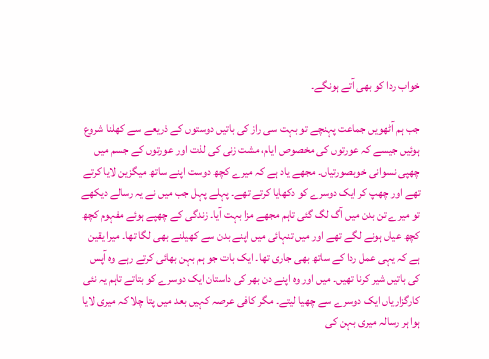خواب ردا کو بھی آتے ہونگے۔

جب ہم آٹھویں جماعت پہنچے تو بہت سی راز کی باتیں دوستوں کے ذریعے سے کھلنا شروع ہوئیں جیسے کہ عورتوں کی مخصوص ایام، مشت زنی کی لذت اور عورتوں کے جسم میں چھپی نسوانی خوبصورتیاں۔ مجھے یاد ہے کہ میرے کچھ دوست اپنے ساتھ میگزین لایا کرتے تھے اور چھپ کر ایک دوسرے کو دکھایا کرتے تھے۔ پہلے پہل جب میں نے یہ رسالے دیکھے تو میرے تن بدن میں آگ لگ گئی تاہم مجھے مزا بہت آیا۔ زندگی کے چھپے ہوئے مفہوم کچھ کچھ عیاں ہونے لگے تھے اور میں تنہائی میں اپنے بدن سے کھیلنے بھی لگا تھا۔ میرا یقین ہے کہ یہی عمل ردا کے ساتھ بھی جاری تھا۔ ایک بات جو ہم بہن بھائی کرتے رہے وہ آپس کی باتیں شیر کرنا تھیں۔ میں اور وہ اپنے دن بھر کی داستان ایک دوسرے کو بتاتے تاہم یہ نئی کارگزاریاں ایک دوسرے سے چھیا لیتے۔ مگر کافی عرصہ کہیں بعد میں پتا چلا کہ میری لایا ہوا ہر رسالہ میری بہن کی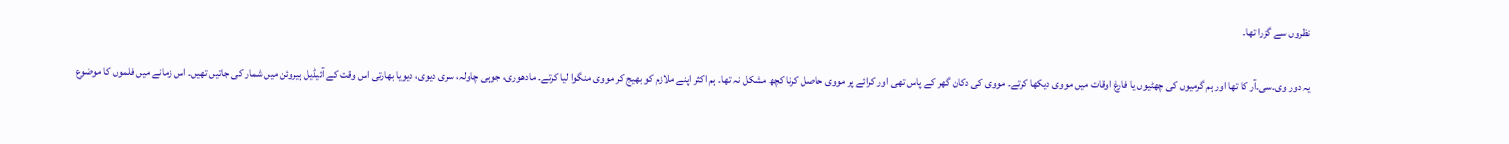نظروں سے گزرا تھا۔

یہ دور وی۔سی۔آر کا تھا اور ہم گرمیوں کی چھٹیوں یا فارغ اوقات میں مووی دیکھا کرتے۔ مووی کی دکان گھر کے پاس تھی اور کرائے پر مووی حاصل کرنا کچھ مشکل نہ تھا۔ ہم اکثر اپنے ملازم کو بھیج کر مووی منگوا لیا کرتے۔ مادھوری، جوہی چاولہ، سری دیوی، دیویا بھارتی اس وقت کے آئیڈیل ہیروئن میں شمار کی جاتیں تھیں۔ اس زمانے میں فلموں کا موضوع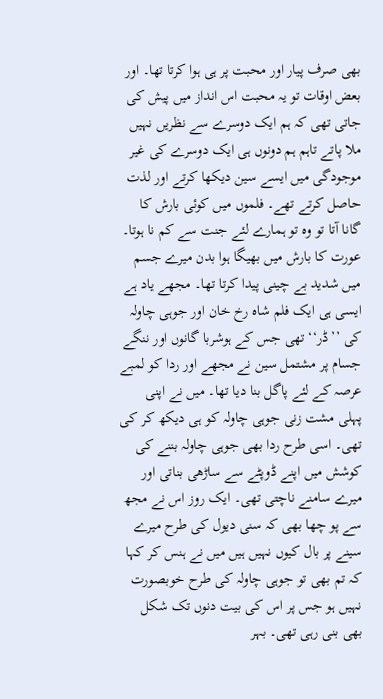بھی صرف پیار اور محبت پر ہی ہوا کرتا تھا۔ اور بعض اوقات تو یہ محبت اس انداز میں پیش کی جاتی تھی کہ ہم ایک دوسرے سے نظریں نہیں ملا پاتے تاہم ہم دونوں ہی ایک دوسرے کی غیر موجودگی میں ایسے سین دیکھا کرتے اور لذت حاصل کرتے تھے۔ فلموں میں کوئی بارش کا گانا آتا تو وہ تو ہمارے لئے جنت سے کم نا ہوتا۔ عورت کا بارش میں بھیگا ہوا بدن میرے جسم میں شدید بے چینی پیدا کرتا تھا۔ مجھے یاد ہے ایسی ہی ایک فلم شاہ رخ خان اور جوہی چاولہ کی ’’ڈر‘‘ تھی جس کے ہوشربا گانوں اور ننگے جسام پر مشتمل سین نے مجھے اور ردا کو لمبے عرصہ کے لئے پاگل بنا دیا تھا۔ میں نے اپنی پہلی مشت زنی جوہی چاولہ کو ہی دیکھ کر کی تھی۔ اسی طرح ردا بھی جوہی چاولہ بننے کی کوشش میں اپنے ڈوپٹے سے ساڑھی بناتی اور میرے سامنے ناچتی تھی۔ ایک روز اس نے مجھ سے پو چھا بھی کہ سنی دیول کی طرح میرے سینے پر بال کیوں نہیں ہیں میں نے ہنس کر کہا کہ تم بھی تو جوہی چاولہ کی طرح خوبصورت نہیں ہو جس پر اس کی بیت دنوں تک شکل بھی بنی رہی تھی۔ بہر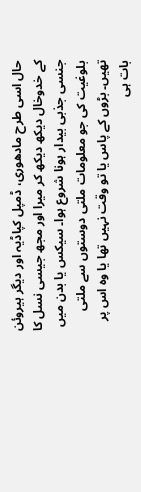حال اسی طرح مادھوری، ڈمپل کپاڈیہ اور دیگر ہیروئن کے خدوخال دیکھ دیکھ کر میرا اور مجھ جیسی نسل کا جنسی جذبی بیدار ہونا شروع ہوا۔ سیکس یا بدن میں بلوغیت کی جو معلومات ملتی دوستوں سے ملتی تھیں۔ بڑوں کے پاس یا تو وقت نہیں تھا یا وہ اس پر بات ہی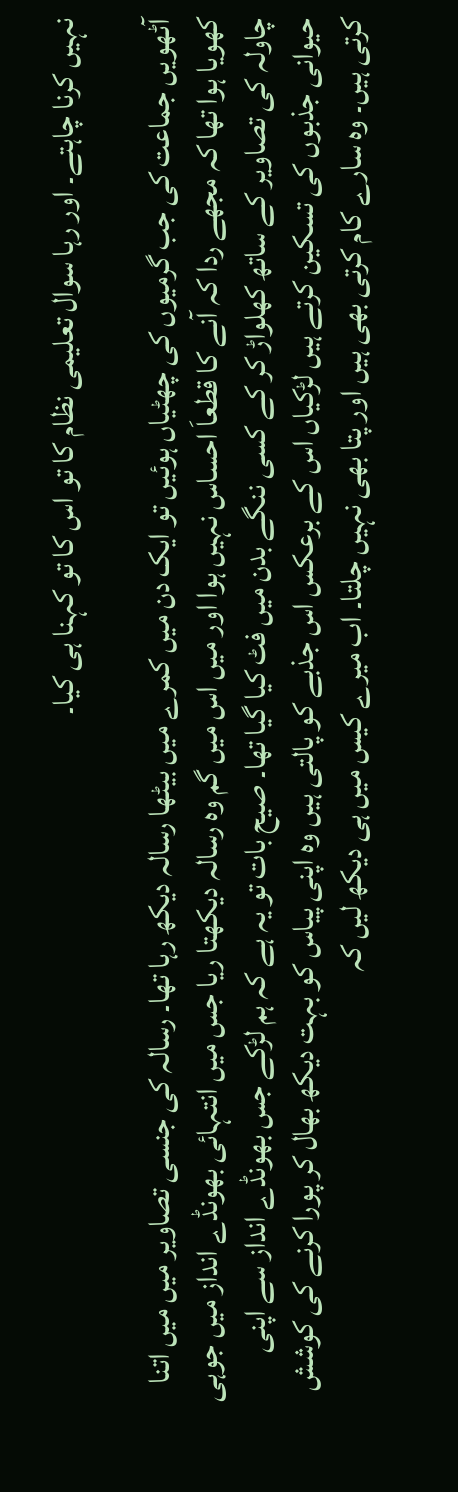نہیں کرنا چاہتے۔ اور رہا سوال تعلیمی نظام کا تو اس کا تو کہنا ہی کیا۔

آٹھویں جماعت کی جب گرمیوں کی چھٹیاں ہوئیں تو ایک دن میں کمرے میں بیٹھا رسالہ دیکھ رہا تھا۔ رسالہ کی جنسی تصاویر میں میں اتنا کھویا ہوا تھا کہ مجھے ردا کہ آنے کا قطعاَ احساس نہیں ہوا اور میں اس میں گم وہ رسالہ دیکھتا ریا جس میں انتہائی بھونڈے انداز میں جوہی چاولہ کی تصاویر کے ساتھ کھلواڑ کر کے کسی ننگے بدن میں فٹ کیا گیا تھا۔ صیح بات تو یہ ہے کہ ہم لڑکے جس بھونڈے انداز سے اپنی حیوانی جذبوں کی تسکین کرتے ہیں لڑکیاں اس کے برعکس اس جذبے کو پالتی ہیں وہ اپنی پیاس کو بہت دیکھ بھال کر پورا کرنے کی کوشش کرتی ہیں۔ وہ سارے کام کرتی بھی ہیں اور پتا بھی نہیں چلتا۔ اب میرے کیس میں ہی دیکھ لیں کہ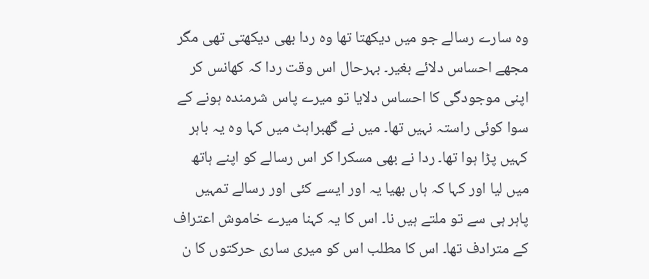وہ سارے رسالے جو میں دیکھتا تھا وہ ردا بھی دیکھتی تھی مگر مجھے احساس دلائے بغیر۔ بہرحال اس وقت ردا کہ کھانس کر اپنی موجودگی کا احساس دلایا تو میرے پاس شرمندہ ہونے کے سوا کوئی راستہ نہیں تھا۔ میں نے گھبراہٹ میں کہا وہ یہ باہر کہیں پڑا ہوا تھا۔ ردا نے بھی مسکرا کر اس رسالے کو اپنے ہاتھ میں لیا اور کہا کہ ہاں بھیا یہ اور ایسے کئی اور رسالے تمہیں پاہر ہی سے تو ملتے ہیں نا۔ اس کا یہ کہنا میرے خاموش اعتراف کے مترادف تھا۔ اس کا مطلب اس کو میری ساری حرکتوں کا ن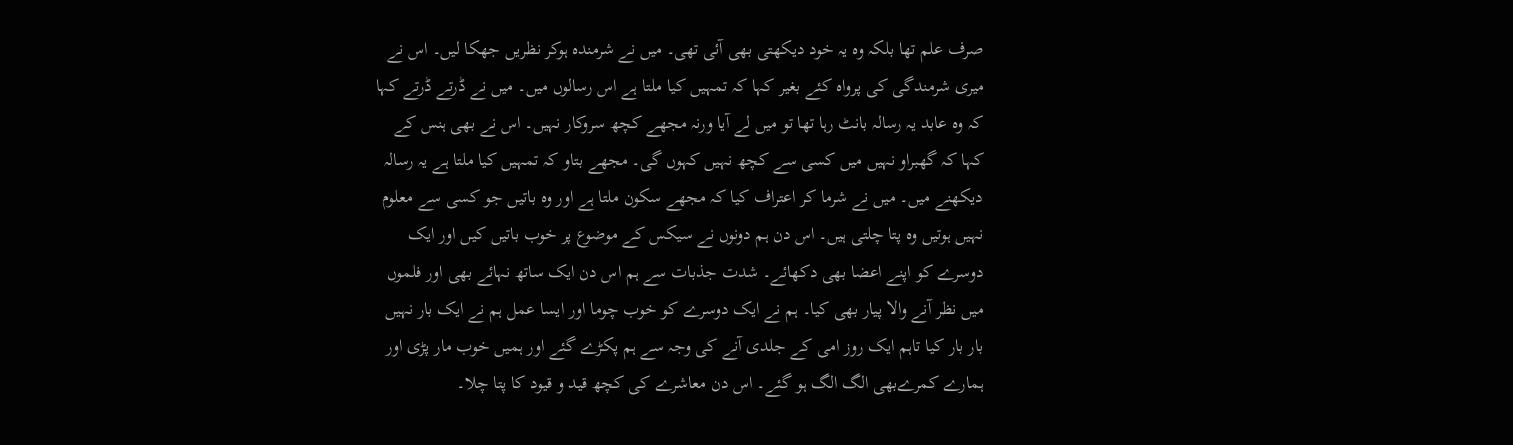صرف علم تھا بلکہ وہ یہ خود دیکھتی بھی آئی تھی۔ میں نے شرمندہ ہوکر نظریں جھکا لیں۔ اس نے میری شرمندگی کی پرواہ کئے بغیر کہا کہ تمہیں کیا ملتا ہے اس رسالوں میں۔ میں نے ڈرتے ڈرتے کہا کہ وہ عابد یہ رسالہ بانٹ رہا تھا تو میں لے آیا ورنہ مجھے کچھ سروکار نہیں۔ اس نے بھی ہنس کے کہا کہ گھبراو نہیں میں کسی سے کچھ نہیں کہوں گی۔ مجھے بتاو کہ تمہیں کیا ملتا ہے یہ رسالہ دیکھنے میں۔ میں نے شرما کر اعتراف کیا کہ مجھے سکون ملتا ہے اور وہ باتیں جو کسی سے معلوم نہیں ہوتیں وہ پتا چلتی ہیں۔ اس دن ہم دونوں نے سیکس کے موضوع پر خوب باتیں کیں اور ایک دوسرے کو اپنے اعضا بھی دکھائے۔ شدت جذبات سے ہم اس دن ایک ساتھ نہائے بھی اور فلموں میں نظر آنے والا پیار بھی کیا۔ ہم نے ایک دوسرے کو خوب چوما اور ایسا عمل ہم نے ایک بار نہیں بار بار کیا تاہم ایک روز امی کے جلدی آنے کی وجہ سے ہم پکڑے گئے اور ہمیں خوب مار پڑی اور ہمارے کمرےبھی الگ الگ ہو گئے۔ اس دن معاشرے کی کچھ قید و قیود کا پتا چلا۔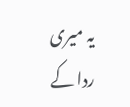یہ میری ردا کے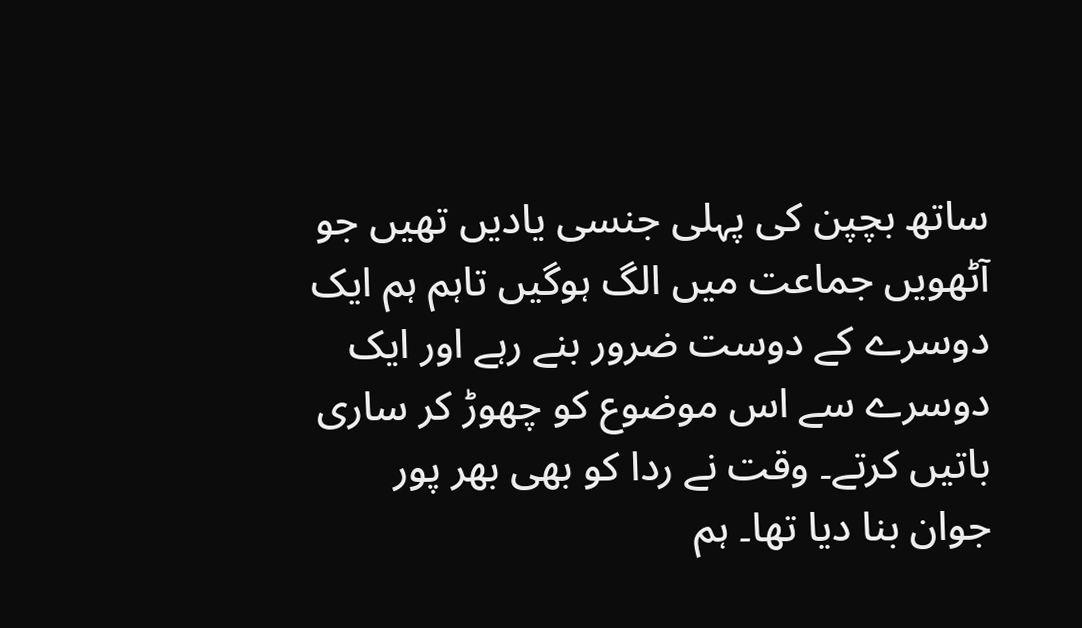ساتھ بچپن کی پہلی جنسی یادیں تھیں جو آٹھویں جماعت میں الگ ہوگیں تاہم ہم ایک دوسرے کے دوست ضرور بنے رہے اور ایک دوسرے سے اس موضوع کو چھوڑ کر ساری باتیں کرتے۔ وقت نے ردا کو بھی بھر پور جوان بنا دیا تھا۔ ہم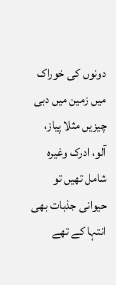دونوں کی خوراک میں زمین میں دبی چیزیں مثلا پیاز، آلو، ادرک وغیرہ شامل تھیں تو حیوانی جذبات بھی انتہا کے تھے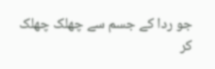جو ردا کے جسم سے چھلک چھلک کر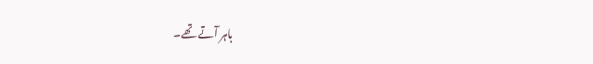باہر آتے تھے۔